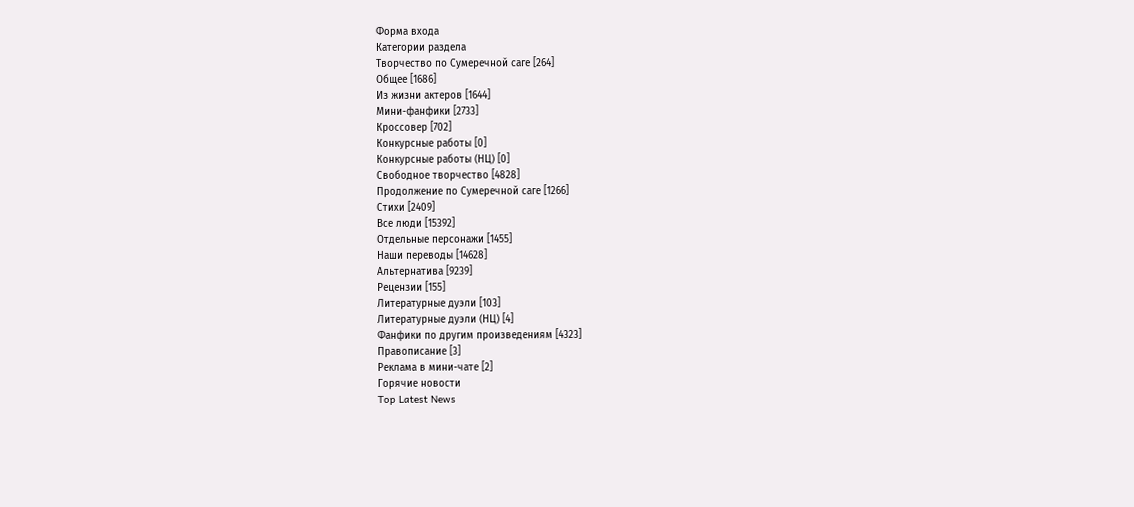Форма входа
Категории раздела
Творчество по Сумеречной саге [264]
Общее [1686]
Из жизни актеров [1644]
Мини-фанфики [2733]
Кроссовер [702]
Конкурсные работы [0]
Конкурсные работы (НЦ) [0]
Свободное творчество [4828]
Продолжение по Сумеречной саге [1266]
Стихи [2409]
Все люди [15392]
Отдельные персонажи [1455]
Наши переводы [14628]
Альтернатива [9239]
Рецензии [155]
Литературные дуэли [103]
Литературные дуэли (НЦ) [4]
Фанфики по другим произведениям [4323]
Правописание [3]
Реклама в мини-чате [2]
Горячие новости
Top Latest News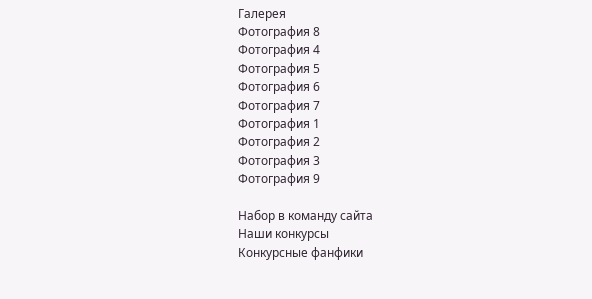Галерея
Фотография 8
Фотография 4
Фотография 5
Фотография 6
Фотография 7
Фотография 1
Фотография 2
Фотография 3
Фотография 9

Набор в команду сайта
Наши конкурсы
Конкурсные фанфики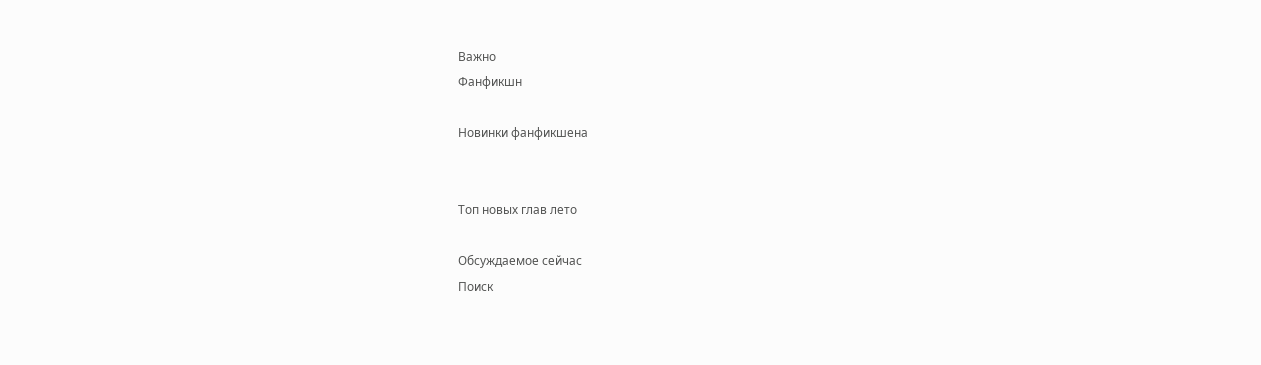Важно
Фанфикшн

Новинки фанфикшена


Топ новых глав лето

Обсуждаемое сейчас
Поиск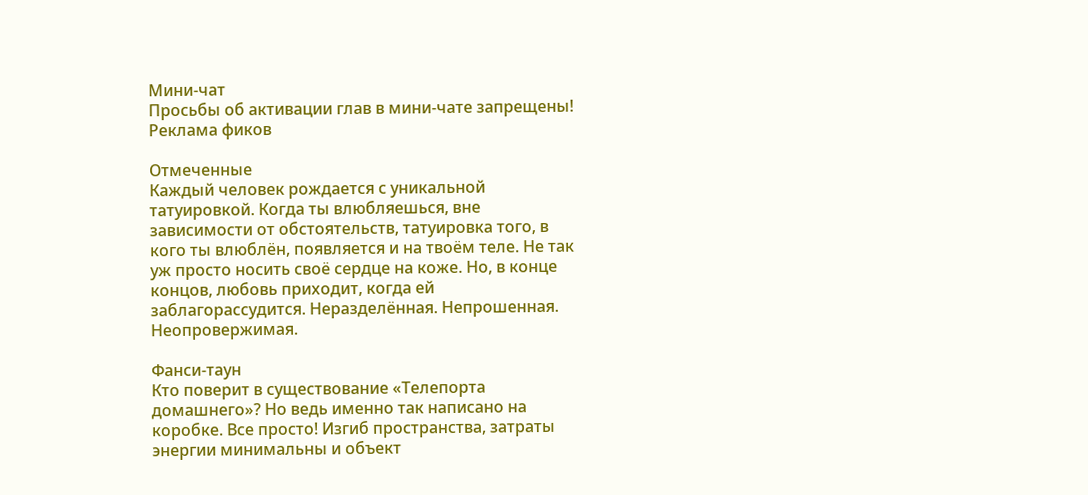Мини-чат
Просьбы об активации глав в мини-чате запрещены!
Реклама фиков

Отмеченные
Каждый человек рождается с уникальной татуировкой. Когда ты влюбляешься, вне зависимости от обстоятельств, татуировка того, в кого ты влюблён, появляется и на твоём теле. Не так уж просто носить своё сердце на коже. Но, в конце концов, любовь приходит, когда ей заблагорассудится. Неразделённая. Непрошенная. Неопровержимая.

Фанси-таун
Кто поверит в существование «Телепорта домашнего»? Но ведь именно так написано на коробке. Все просто! Изгиб пространства, затраты энергии минимальны и объект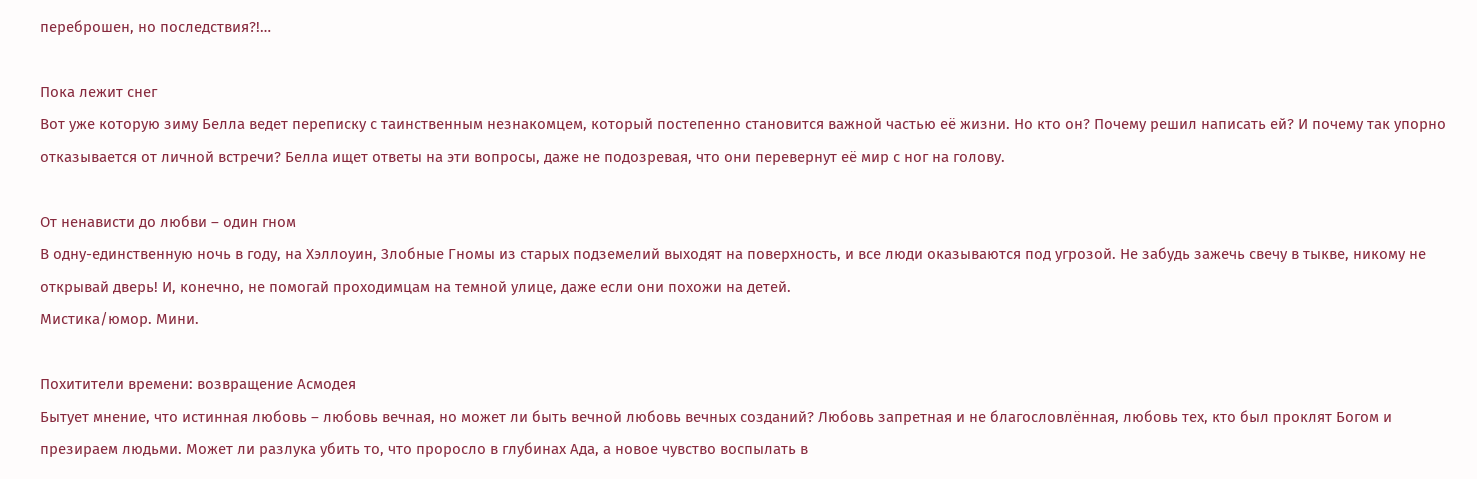переброшен, но последствия?!…

Пока лежит снег
Вот уже которую зиму Белла ведет переписку с таинственным незнакомцем, который постепенно становится важной частью её жизни. Но кто он? Почему решил написать ей? И почему так упорно отказывается от личной встречи? Белла ищет ответы на эти вопросы, даже не подозревая, что они перевернут её мир с ног на голову.

От ненависти до любви – один гном
В одну-единственную ночь в году, на Хэллоуин, Злобные Гномы из старых подземелий выходят на поверхность, и все люди оказываются под угрозой. Не забудь зажечь свечу в тыкве, никому не открывай дверь! И, конечно, не помогай проходимцам на темной улице, даже если они похожи на детей.
Мистика/юмор. Мини.

Похитители времени: возвращение Асмодея
Бытует мнение, что истинная любовь – любовь вечная, но может ли быть вечной любовь вечных созданий? Любовь запретная и не благословлённая, любовь тех, кто был проклят Богом и презираем людьми. Может ли разлука убить то, что проросло в глубинах Ада, а новое чувство воспылать в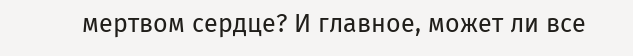мертвом сердце? И главное, может ли все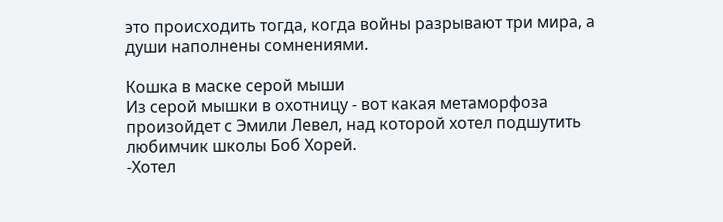это происходить тогда, когда войны разрывают три мира, а души наполнены сомнениями.

Кошка в маске серой мыши
Из серой мышки в охотницу - вот какая метаморфоза произойдет с Эмили Левел, над которой хотел подшутить любимчик школы Боб Хорей.
-Хотел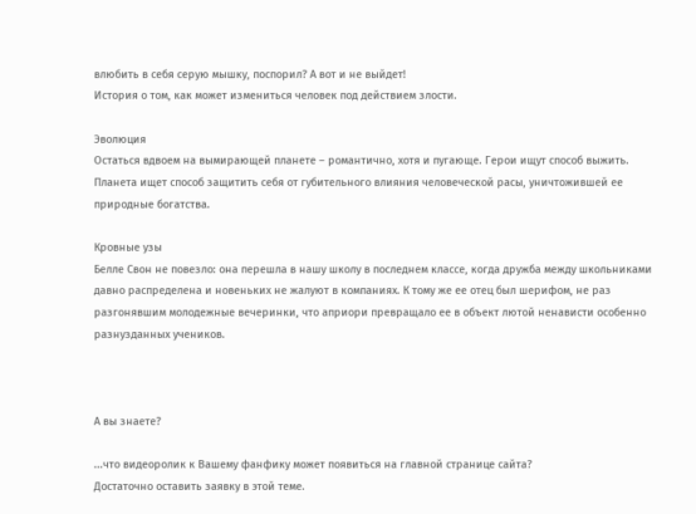влюбить в себя серую мышку, поспорил? А вот и не выйдет!
История о том, как может измениться человек под действием злости.

Эволюция
Остаться вдвоем на вымирающей планете – романтично, хотя и пугающе. Герои ищут способ выжить. Планета ищет способ защитить себя от губительного влияния человеческой расы, уничтожившей ее природные богатства.

Кровные узы
Белле Свон не повезло: она перешла в нашу школу в последнем классе, когда дружба между школьниками давно распределена и новеньких не жалуют в компаниях. К тому же ее отец был шерифом, не раз разгонявшим молодежные вечеринки, что априори превращало ее в объект лютой ненависти особенно разнузданных учеников.



А вы знаете?

...что видеоролик к Вашему фанфику может появиться на главной странице сайта?
Достаточно оставить заявку в этой теме.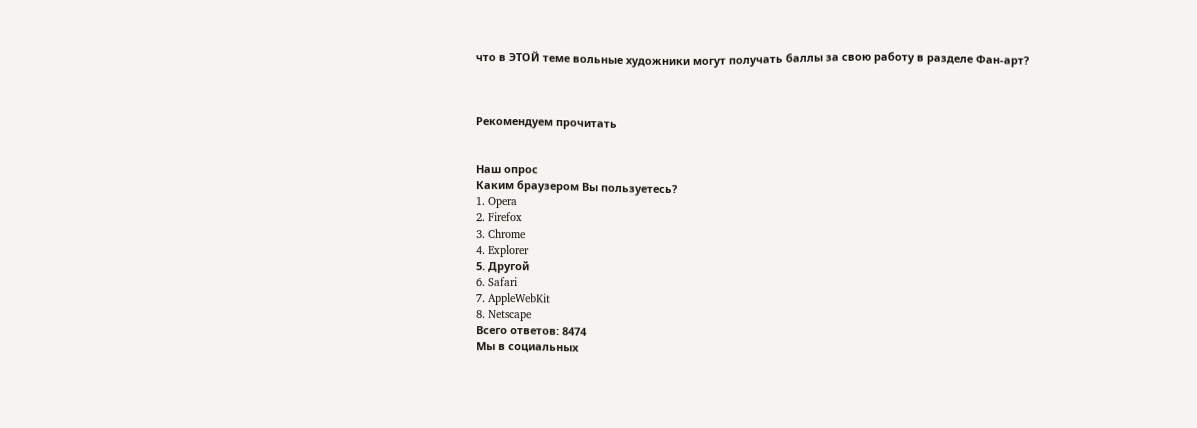что в ЭТОЙ теме вольные художники могут получать баллы за свою работу в разделе Фан-арт?



Рекомендуем прочитать


Наш опрос
Каким браузером Вы пользуетесь?
1. Opera
2. Firefox
3. Chrome
4. Explorer
5. Другой
6. Safari
7. AppleWebKit
8. Netscape
Всего ответов: 8474
Мы в социальных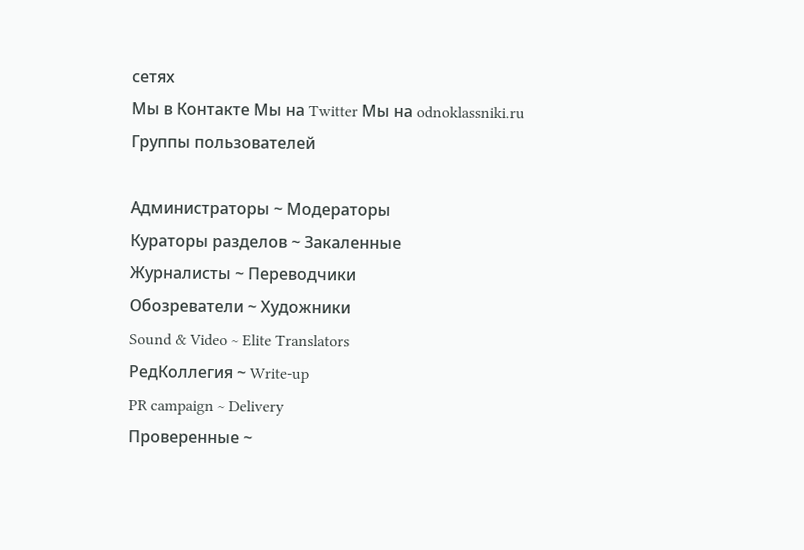сетях
Мы в Контакте Мы на Twitter Мы на odnoklassniki.ru
Группы пользователей

Администраторы ~ Модераторы
Кураторы разделов ~ Закаленные
Журналисты ~ Переводчики
Обозреватели ~ Художники
Sound & Video ~ Elite Translators
РедКоллегия ~ Write-up
PR campaign ~ Delivery
Проверенные ~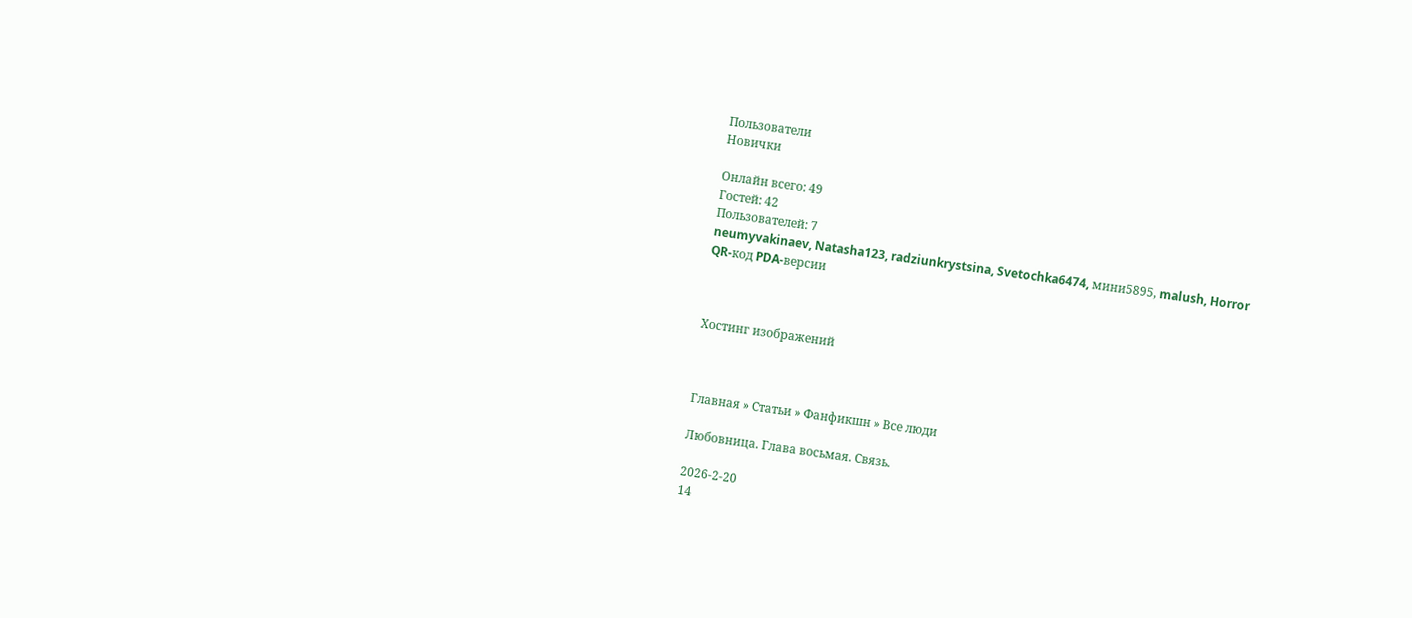Пользователи
Новички

Онлайн всего: 49
Гостей: 42
Пользователей: 7
neumyvakinaev, Natasha123, radziunkrystsina, Svetochka6474, мини5895, malush, Horror
QR-код PDA-версии



Хостинг изображений



Главная » Статьи » Фанфикшн » Все люди

Любовница. Глава восьмая. Связь.

2026-2-20
14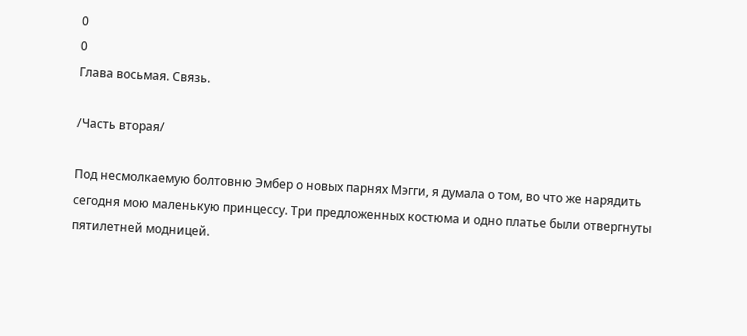0
0
Глава восьмая. Связь.

/Часть вторая/

Под несмолкаемую болтовню Эмбер о новых парнях Мэгги, я думала о том, во что же нарядить сегодня мою маленькую принцессу. Три предложенных костюма и одно платье были отвергнуты пятилетней модницей.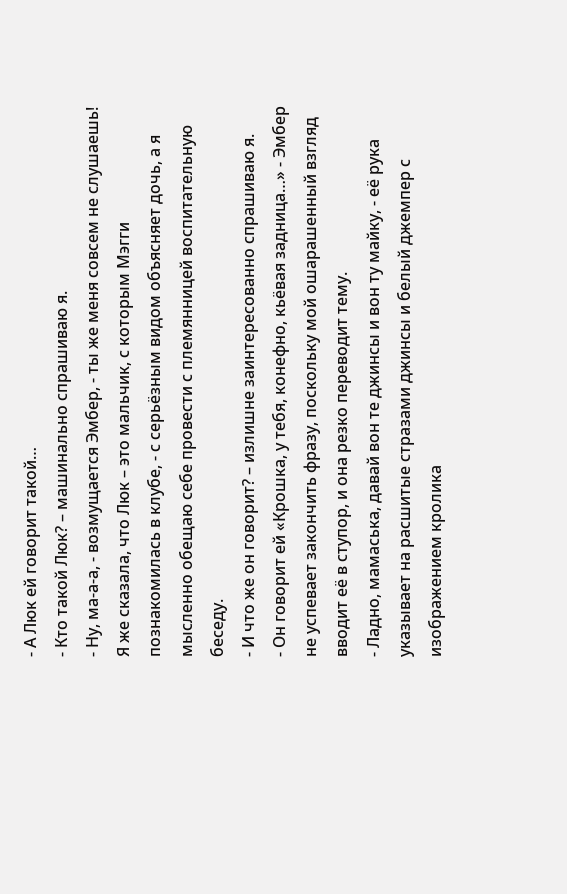- А Люк ей говорит такой…
- Кто такой Люк? – машинально спрашиваю я.
- Ну, ма-а-а, - возмущается Эмбер, - ты же меня совсем не слушаешь! Я же сказала, что Люк – это мальчик, с которым Мэгги познакомилась в клубе, - с серьёзным видом объясняет дочь, а я мысленно обещаю себе провести с племянницей воспитательную беседу.
- И что же он говорит? – излишне заинтересованно спрашиваю я.
- Он говорит ей «Крошка, у тебя, конефно, кьёвая задница…» - Эмбер не успевает закончить фразу, поскольку мой ошарашенный взгляд вводит её в ступор, и она резко переводит тему.
- Ладно, мамаська, давай вон те джинсы и вон ту майку, - её рука указывает на расшитые стразами джинсы и белый джемпер с изображением кролика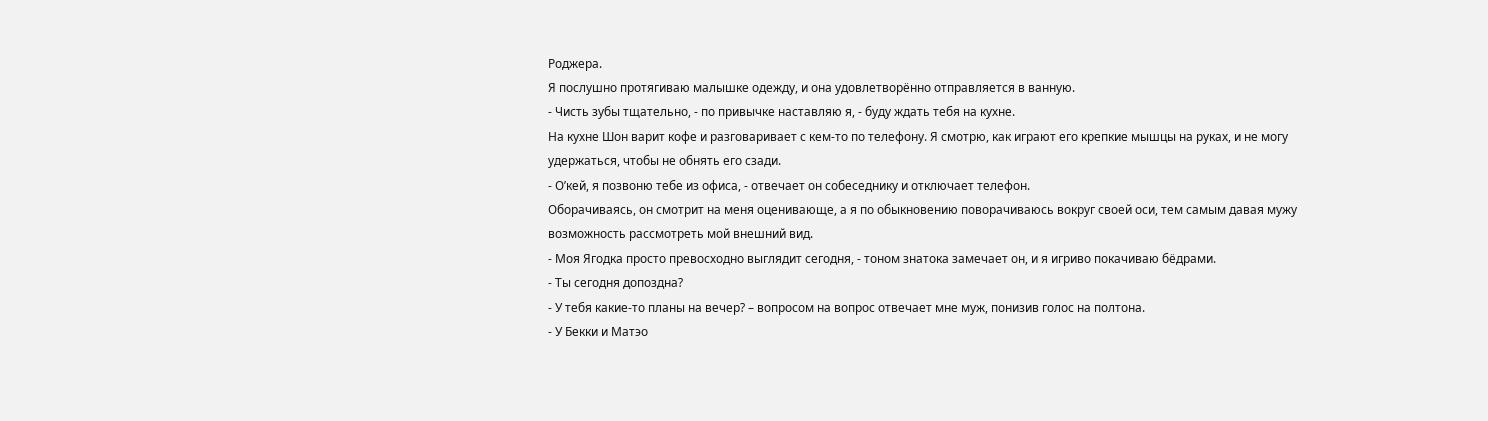Роджера.
Я послушно протягиваю малышке одежду, и она удовлетворённо отправляется в ванную.
- Чисть зубы тщательно, - по привычке наставляю я, - буду ждать тебя на кухне.
На кухне Шон варит кофе и разговаривает с кем-то по телефону. Я смотрю, как играют его крепкие мышцы на руках, и не могу удержаться, чтобы не обнять его сзади.
- О’кей, я позвоню тебе из офиса, - отвечает он собеседнику и отключает телефон.
Оборачиваясь, он смотрит на меня оценивающе, а я по обыкновению поворачиваюсь вокруг своей оси, тем самым давая мужу возможность рассмотреть мой внешний вид.
- Моя Ягодка просто превосходно выглядит сегодня, - тоном знатока замечает он, и я игриво покачиваю бёдрами.
- Ты сегодня допоздна?
- У тебя какие-то планы на вечер? – вопросом на вопрос отвечает мне муж, понизив голос на полтона.
- У Бекки и Матэо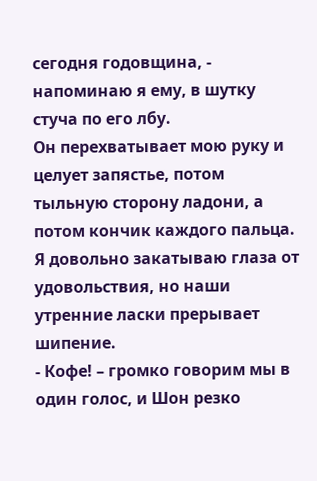сегодня годовщина, - напоминаю я ему, в шутку стуча по его лбу.
Он перехватывает мою руку и целует запястье, потом тыльную сторону ладони, а потом кончик каждого пальца. Я довольно закатываю глаза от удовольствия, но наши утренние ласки прерывает шипение.
- Кофе! – громко говорим мы в один голос, и Шон резко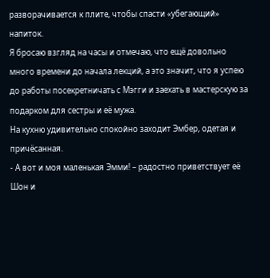разворачивается к плите, чтобы спасти «убегающий» напиток.
Я бросаю взгляд на часы и отмечаю, что ещё довольно много времени до начала лекций, а это значит, что я успею до работы посекретничать с Мэгги и заехать в мастерскую за подарком для сестры и её мужа.
На кухню удивительно спокойно заходит Эмбер, одетая и причёсанная.
- А вот и моя маленькая Эмми! – радостно приветствует её Шон и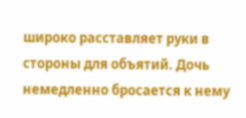широко расставляет руки в стороны для объятий. Дочь немедленно бросается к нему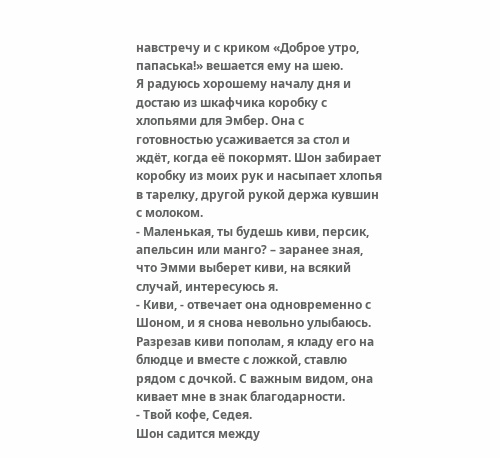навстречу и с криком «Доброе утро, папаська!» вешается ему на шею.
Я радуюсь хорошему началу дня и достаю из шкафчика коробку с хлопьями для Эмбер. Она с готовностью усаживается за стол и ждёт, когда её покормят. Шон забирает коробку из моих рук и насыпает хлопья в тарелку, другой рукой держа кувшин с молоком.
- Маленькая, ты будешь киви, персик, апельсин или манго? – заранее зная, что Эмми выберет киви, на всякий случай, интересуюсь я.
- Киви, - отвечает она одновременно с Шоном, и я снова невольно улыбаюсь.
Разрезав киви пополам, я кладу его на блюдце и вместе с ложкой, ставлю рядом с дочкой. С важным видом, она кивает мне в знак благодарности.
- Твой кофе, Седея.
Шон садится между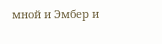мной и Эмбер и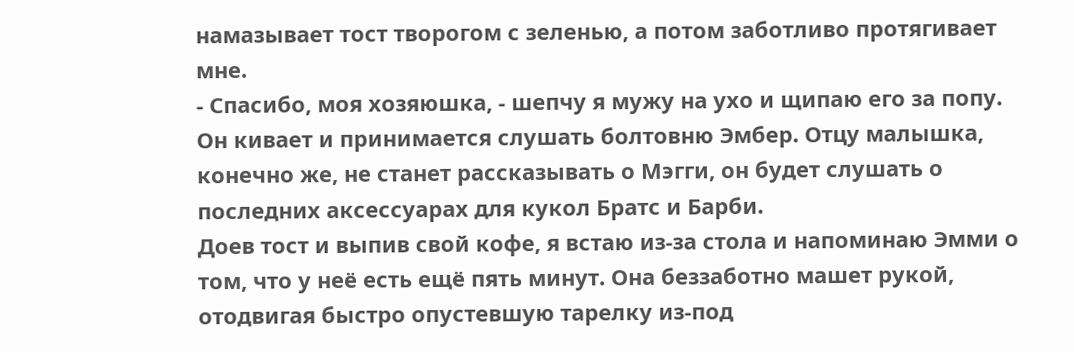намазывает тост творогом с зеленью, а потом заботливо протягивает мне.
- Спасибо, моя хозяюшка, - шепчу я мужу на ухо и щипаю его за попу.
Он кивает и принимается слушать болтовню Эмбер. Отцу малышка, конечно же, не станет рассказывать о Мэгги, он будет слушать о последних аксессуарах для кукол Братс и Барби.
Доев тост и выпив свой кофе, я встаю из-за стола и напоминаю Эмми о том, что у неё есть ещё пять минут. Она беззаботно машет рукой, отодвигая быстро опустевшую тарелку из-под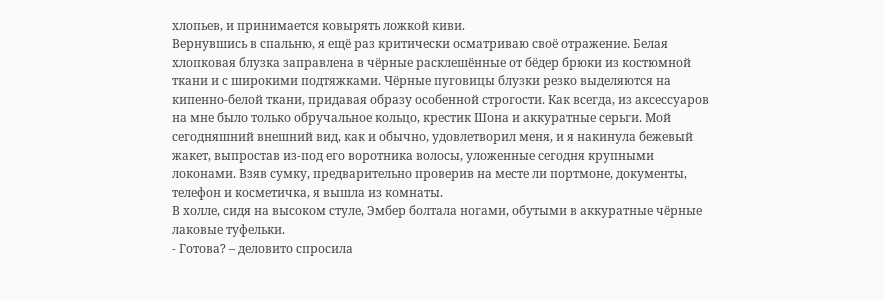хлопьев, и принимается ковырять ложкой киви.
Вернувшись в спальню, я ещё раз критически осматриваю своё отражение. Белая хлопковая блузка заправлена в чёрные расклешённые от бёдер брюки из костюмной ткани и с широкими подтяжками. Чёрные пуговицы блузки резко выделяются на кипенно-белой ткани, придавая образу особенной строгости. Как всегда, из аксессуаров на мне было только обручальное кольцо, крестик Шона и аккуратные серьги. Мой сегодняшний внешний вид, как и обычно, удовлетворил меня, и я накинула бежевый жакет, выпростав из-под его воротника волосы, уложенные сегодня крупными локонами. Взяв сумку, предварительно проверив на месте ли портмоне, документы, телефон и косметичка, я вышла из комнаты.
В холле, сидя на высоком стуле, Эмбер болтала ногами, обутыми в аккуратные чёрные лаковые туфельки.
- Готова? – деловито спросила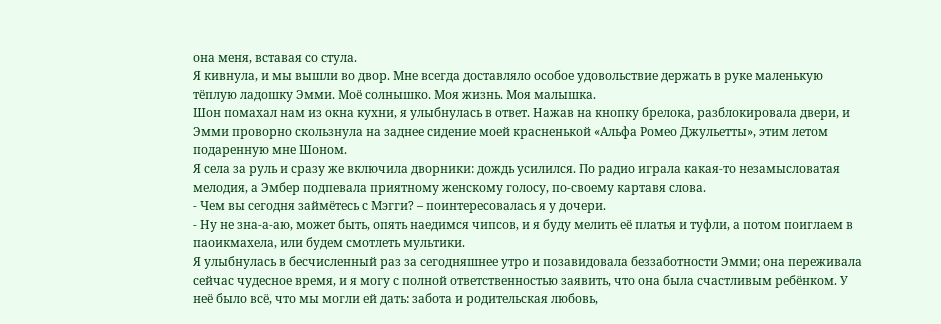она меня, вставая со стула.
Я кивнула, и мы вышли во двор. Мне всегда доставляло особое удовольствие держать в руке маленькую тёплую ладошку Эмми. Моё солнышко. Моя жизнь. Моя малышка.
Шон помахал нам из окна кухни, я улыбнулась в ответ. Нажав на кнопку брелока, разблокировала двери, и Эмми проворно скользнула на заднее сидение моей красненькой «Альфа Ромео Джульетты», этим летом подаренную мне Шоном.
Я села за руль и сразу же включила дворники: дождь усилился. По радио играла какая-то незамысловатая мелодия, а Эмбер подпевала приятному женскому голосу, по-своему картавя слова.
- Чем вы сегодня займётесь с Мэгги? – поинтересовалась я у дочери.
- Ну не зна-а-аю, может быть, опять наедимся чипсов, и я буду мелить её платья и туфли, а потом поиглаем в паоикмахела, или будем смотлеть мультики.
Я улыбнулась в бесчисленный раз за сегодняшнее утро и позавидовала беззаботности Эмми; она переживала сейчас чудесное время, и я могу с полной ответственностью заявить, что она была счастливым ребёнком. У неё было всё, что мы могли ей дать: забота и родительская любовь,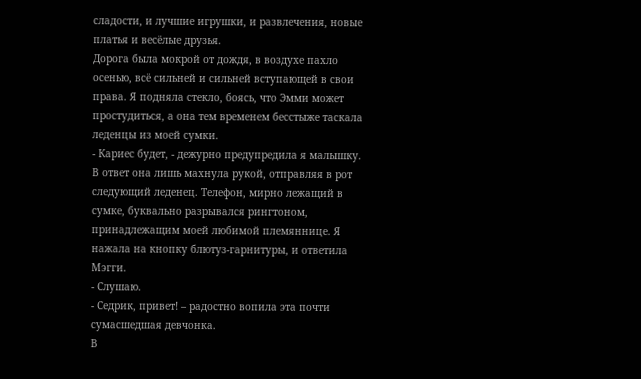сладости, и лучшие игрушки, и развлечения, новые платья и весёлые друзья.
Дорога была мокрой от дождя, в воздухе пахло осенью, всё сильней и сильней вступающей в свои права. Я подняла стекло, боясь, что Эмми может простудиться, а она тем временем бесстыже таскала леденцы из моей сумки.
- Кариес будет, - дежурно предупредила я малышку.
В ответ она лишь махнула рукой, отправляя в рот следующий леденец. Телефон, мирно лежащий в сумке, буквально разрывался рингтоном, принадлежащим моей любимой племяннице. Я нажала на кнопку блютуз-гарнитуры, и ответила Мэгги.
- Слушаю.
- Седрик, привет! – радостно вопила эта почти сумасшедшая девчонка.
В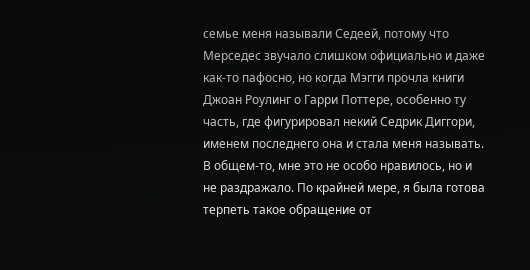семье меня называли Седеей, потому что Мерседес звучало слишком официально и даже как-то пафосно, но когда Мэгги прочла книги Джоан Роулинг о Гарри Поттере, особенно ту часть, где фигурировал некий Седрик Диггори, именем последнего она и стала меня называть. В общем-то, мне это не особо нравилось, но и не раздражало. По крайней мере, я была готова терпеть такое обращение от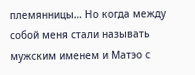племянницы… Но когда между собой меня стали называть мужским именем и Матэо с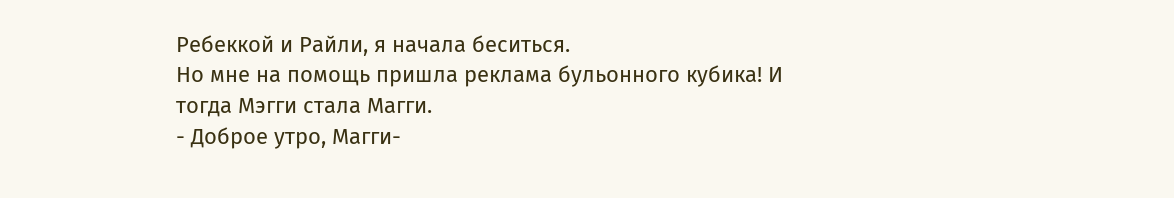Ребеккой и Райли, я начала беситься.
Но мне на помощь пришла реклама бульонного кубика! И тогда Мэгги стала Магги.
- Доброе утро, Магги-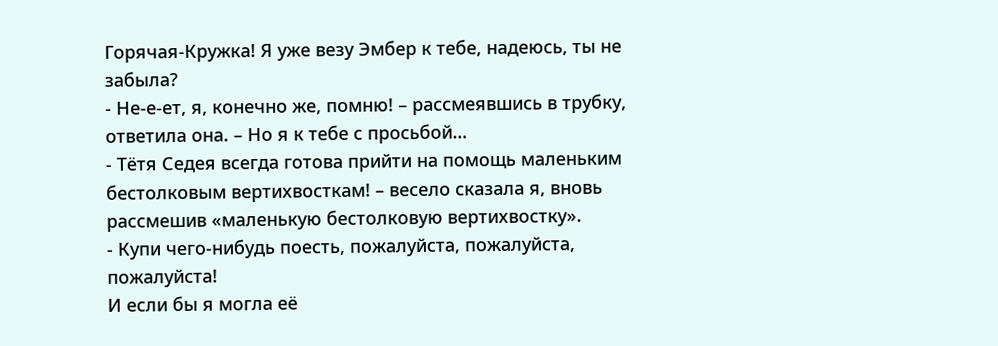Горячая-Кружка! Я уже везу Эмбер к тебе, надеюсь, ты не забыла?
- Не-е-ет, я, конечно же, помню! – рассмеявшись в трубку, ответила она. – Но я к тебе с просьбой…
- Тётя Седея всегда готова прийти на помощь маленьким бестолковым вертихвосткам! – весело сказала я, вновь рассмешив «маленькую бестолковую вертихвостку».
- Купи чего-нибудь поесть, пожалуйста, пожалуйста, пожалуйста!
И если бы я могла её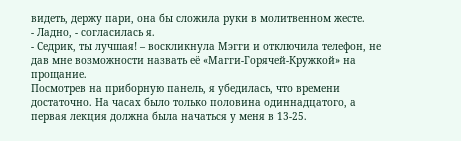видеть, держу пари, она бы сложила руки в молитвенном жесте.
- Ладно, - согласилась я.
- Седрик, ты лучшая! – воскликнула Мэгги и отключила телефон, не дав мне возможности назвать её «Магги-Горячей-Кружкой» на прощание.
Посмотрев на приборную панель, я убедилась, что времени достаточно. На часах было только половина одиннадцатого, а первая лекция должна была начаться у меня в 13-25.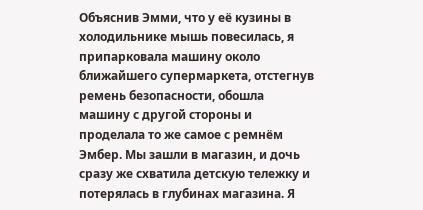Объяснив Эмми, что у её кузины в холодильнике мышь повесилась, я припарковала машину около ближайшего супермаркета, отстегнув ремень безопасности, обошла машину с другой стороны и проделала то же самое с ремнём Эмбер. Мы зашли в магазин, и дочь сразу же схватила детскую тележку и потерялась в глубинах магазина. Я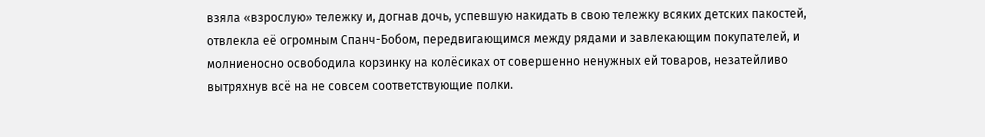взяла «взрослую» тележку и, догнав дочь, успевшую накидать в свою тележку всяких детских пакостей, отвлекла её огромным Спанч-Бобом, передвигающимся между рядами и завлекающим покупателей, и молниеносно освободила корзинку на колёсиках от совершенно ненужных ей товаров, незатейливо вытряхнув всё на не совсем соответствующие полки.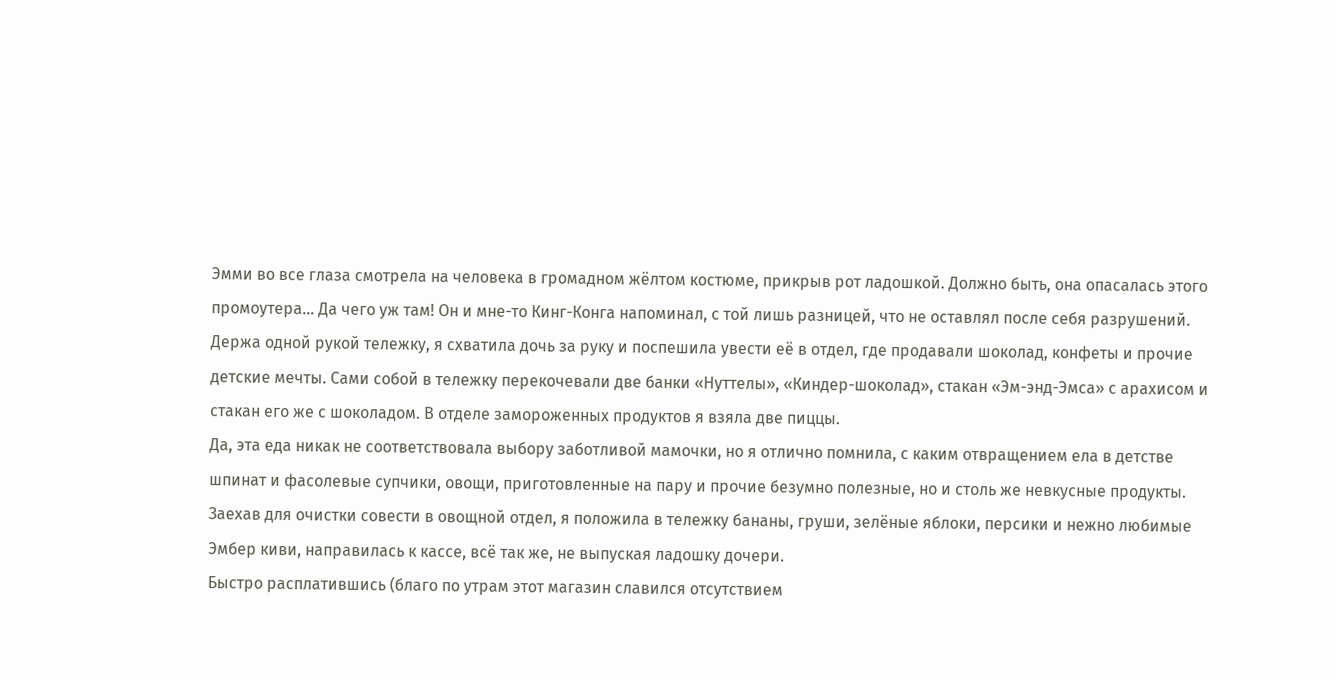Эмми во все глаза смотрела на человека в громадном жёлтом костюме, прикрыв рот ладошкой. Должно быть, она опасалась этого промоутера… Да чего уж там! Он и мне-то Кинг-Конга напоминал, с той лишь разницей, что не оставлял после себя разрушений.
Держа одной рукой тележку, я схватила дочь за руку и поспешила увести её в отдел, где продавали шоколад, конфеты и прочие детские мечты. Сами собой в тележку перекочевали две банки «Нуттелы», «Киндер-шоколад», стакан «Эм-энд-Эмса» с арахисом и стакан его же с шоколадом. В отделе замороженных продуктов я взяла две пиццы.
Да, эта еда никак не соответствовала выбору заботливой мамочки, но я отлично помнила, с каким отвращением ела в детстве шпинат и фасолевые супчики, овощи, приготовленные на пару и прочие безумно полезные, но и столь же невкусные продукты.
Заехав для очистки совести в овощной отдел, я положила в тележку бананы, груши, зелёные яблоки, персики и нежно любимые Эмбер киви, направилась к кассе, всё так же, не выпуская ладошку дочери.
Быстро расплатившись (благо по утрам этот магазин славился отсутствием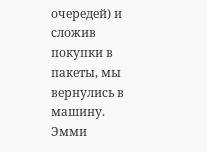очередей) и сложив покупки в пакеты, мы вернулись в машину. Эмми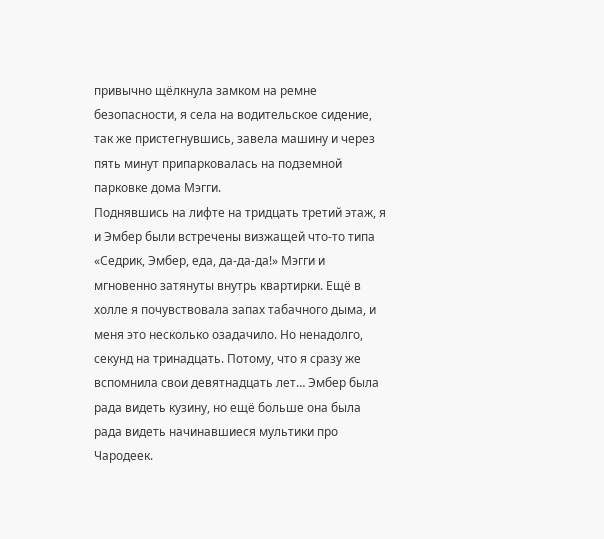привычно щёлкнула замком на ремне безопасности, я села на водительское сидение, так же пристегнувшись, завела машину и через пять минут припарковалась на подземной парковке дома Мэгги.
Поднявшись на лифте на тридцать третий этаж, я и Эмбер были встречены визжащей что-то типа «Седрик, Эмбер, еда, да-да-да!» Мэгги и мгновенно затянуты внутрь квартирки. Ещё в холле я почувствовала запах табачного дыма, и меня это несколько озадачило. Но ненадолго, секунд на тринадцать. Потому, что я сразу же вспомнила свои девятнадцать лет… Эмбер была рада видеть кузину, но ещё больше она была рада видеть начинавшиеся мультики про Чародеек.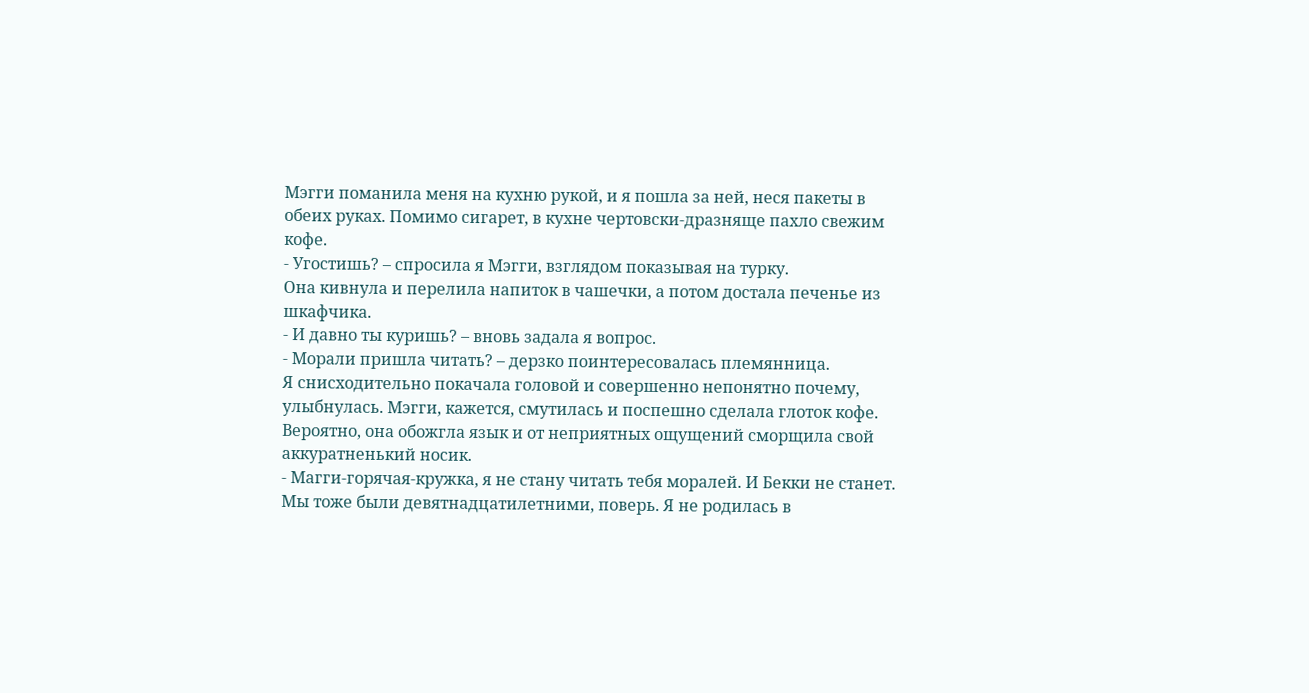Мэгги поманила меня на кухню рукой, и я пошла за ней, неся пакеты в обеих руках. Помимо сигарет, в кухне чертовски-дразняще пахло свежим кофе.
- Угостишь? – спросила я Мэгги, взглядом показывая на турку.
Она кивнула и перелила напиток в чашечки, а потом достала печенье из шкафчика.
- И давно ты куришь? – вновь задала я вопрос.
- Морали пришла читать? – дерзко поинтересовалась племянница.
Я снисходительно покачала головой и совершенно непонятно почему, улыбнулась. Мэгги, кажется, смутилась и поспешно сделала глоток кофе. Вероятно, она обожгла язык и от неприятных ощущений сморщила свой аккуратненький носик.
- Магги-горячая-кружка, я не стану читать тебя моралей. И Бекки не станет. Мы тоже были девятнадцатилетними, поверь. Я не родилась в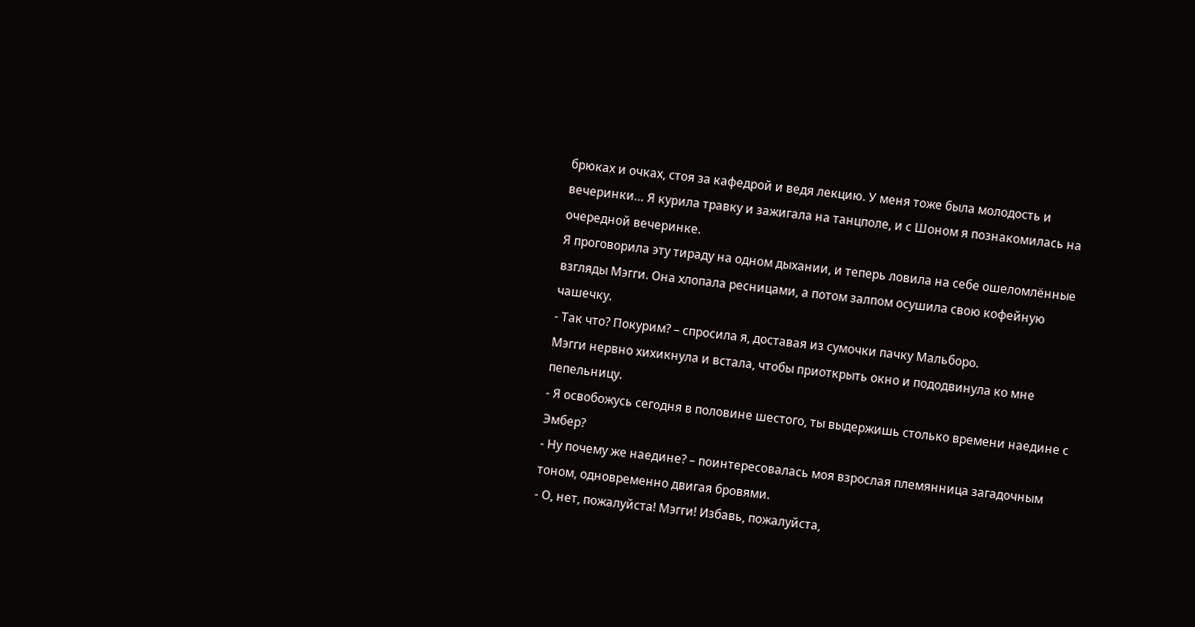брюках и очках, стоя за кафедрой и ведя лекцию. У меня тоже была молодость и вечеринки… Я курила травку и зажигала на танцполе, и с Шоном я познакомилась на очередной вечеринке.
Я проговорила эту тираду на одном дыхании, и теперь ловила на себе ошеломлённые взгляды Мэгги. Она хлопала ресницами, а потом залпом осушила свою кофейную чашечку.
- Так что? Покурим? – спросила я, доставая из сумочки пачку Мальборо.
Мэгги нервно хихикнула и встала, чтобы приоткрыть окно и пододвинула ко мне пепельницу.
- Я освобожусь сегодня в половине шестого, ты выдержишь столько времени наедине с Эмбер?
- Ну почему же наедине? – поинтересовалась моя взрослая племянница загадочным тоном, одновременно двигая бровями.
- О, нет, пожалуйста! Мэгги! Избавь, пожалуйста,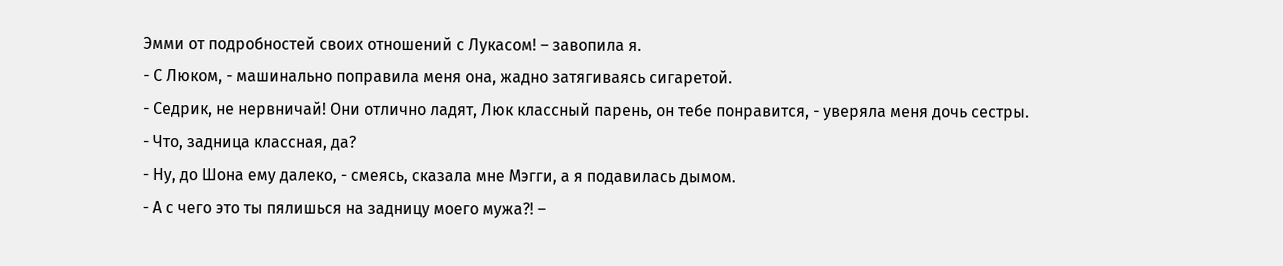Эмми от подробностей своих отношений с Лукасом! – завопила я.
- С Люком, - машинально поправила меня она, жадно затягиваясь сигаретой.
- Седрик, не нервничай! Они отлично ладят, Люк классный парень, он тебе понравится, - уверяла меня дочь сестры.
- Что, задница классная, да?
- Ну, до Шона ему далеко, - смеясь, сказала мне Мэгги, а я подавилась дымом.
- А с чего это ты пялишься на задницу моего мужа?! –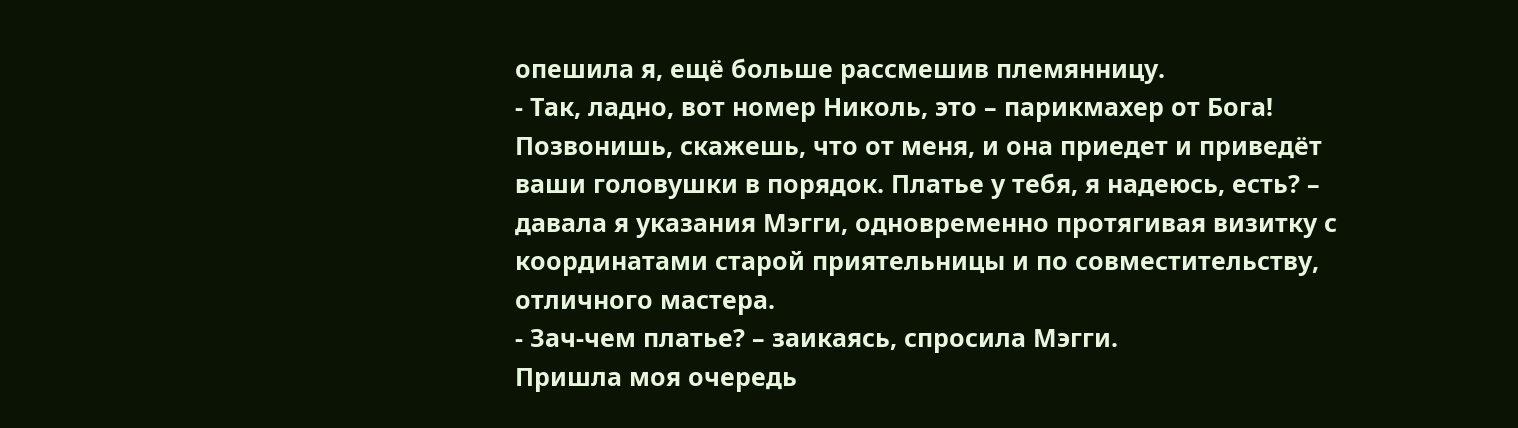опешила я, ещё больше рассмешив племянницу.
- Так, ладно, вот номер Николь, это – парикмахер от Бога! Позвонишь, скажешь, что от меня, и она приедет и приведёт ваши головушки в порядок. Платье у тебя, я надеюсь, есть? – давала я указания Мэгги, одновременно протягивая визитку с координатами старой приятельницы и по совместительству, отличного мастера.
- Зач-чем платье? – заикаясь, спросила Мэгги.
Пришла моя очередь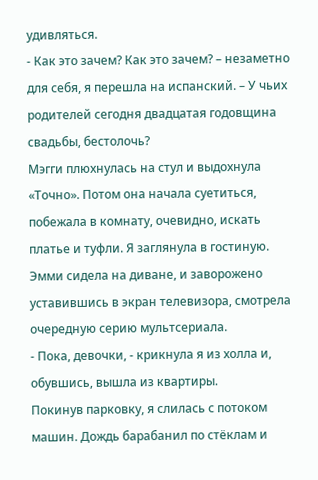удивляться.
- Как это зачем? Как это зачем? – незаметно для себя, я перешла на испанский. – У чьих родителей сегодня двадцатая годовщина свадьбы, бестолочь?
Мэгги плюхнулась на стул и выдохнула «Точно». Потом она начала суетиться, побежала в комнату, очевидно, искать платье и туфли. Я заглянула в гостиную. Эмми сидела на диване, и заворожено уставившись в экран телевизора, смотрела очередную серию мультсериала.
- Пока, девочки, - крикнула я из холла и, обувшись, вышла из квартиры.
Покинув парковку, я слилась с потоком машин. Дождь барабанил по стёклам и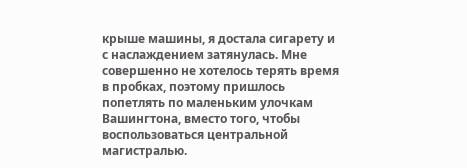крыше машины, я достала сигарету и с наслаждением затянулась. Мне совершенно не хотелось терять время в пробках, поэтому пришлось попетлять по маленьким улочкам Вашингтона, вместо того, чтобы воспользоваться центральной магистралью.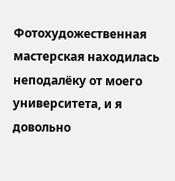Фотохудожественная мастерская находилась неподалёку от моего университета, и я довольно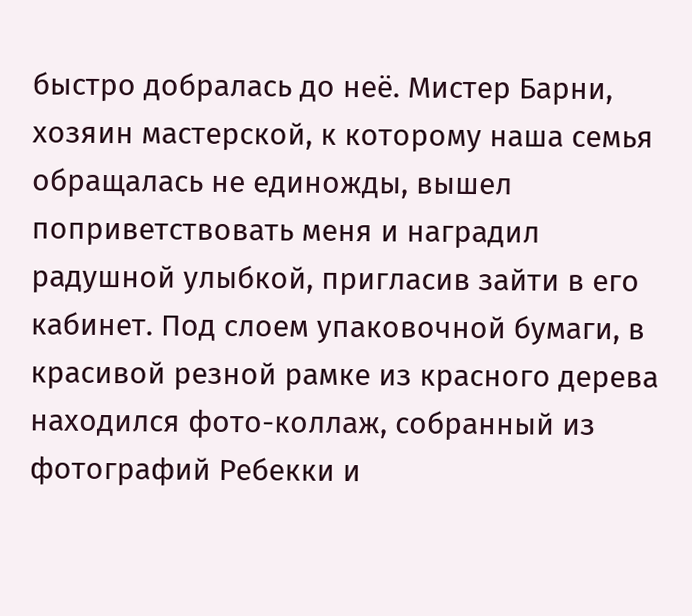быстро добралась до неё. Мистер Барни, хозяин мастерской, к которому наша семья обращалась не единожды, вышел поприветствовать меня и наградил радушной улыбкой, пригласив зайти в его кабинет. Под слоем упаковочной бумаги, в красивой резной рамке из красного дерева находился фото-коллаж, собранный из фотографий Ребекки и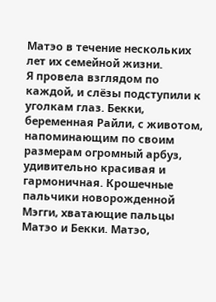Матэо в течение нескольких лет их семейной жизни.
Я провела взглядом по каждой, и слёзы подступили к уголкам глаз. Бекки, беременная Райли, с животом, напоминающим по своим размерам огромный арбуз, удивительно красивая и гармоничная. Крошечные пальчики новорожденной Мэгги, хватающие пальцы Матэо и Бекки. Матэо,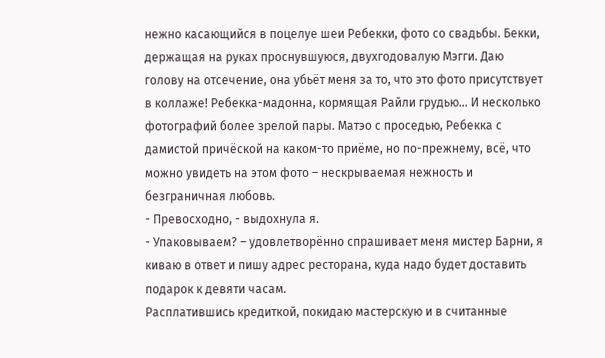нежно касающийся в поцелуе шеи Ребекки, фото со свадьбы. Бекки, держащая на руках проснувшуюся, двухгодовалую Мэгги. Даю голову на отсечение, она убьёт меня за то, что это фото присутствует в коллаже! Ребекка-мадонна, кормящая Райли грудью… И несколько фотографий более зрелой пары. Матэо с проседью, Ребекка с дамистой причёской на каком-то приёме, но по-прежнему, всё, что можно увидеть на этом фото – нескрываемая нежность и безграничная любовь.
- Превосходно, - выдохнула я.
- Упаковываем? – удовлетворённо спрашивает меня мистер Барни, я киваю в ответ и пишу адрес ресторана, куда надо будет доставить подарок к девяти часам.
Расплатившись кредиткой, покидаю мастерскую и в считанные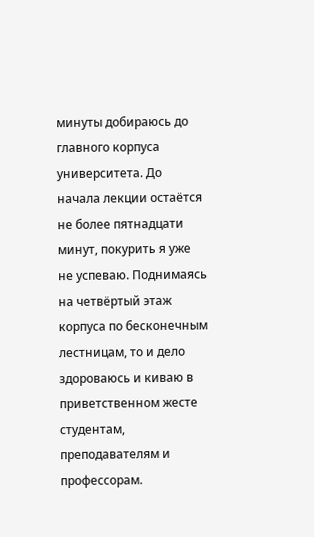минуты добираюсь до главного корпуса университета. До начала лекции остаётся не более пятнадцати минут, покурить я уже не успеваю. Поднимаясь на четвёртый этаж корпуса по бесконечным лестницам, то и дело здороваюсь и киваю в приветственном жесте студентам, преподавателям и профессорам.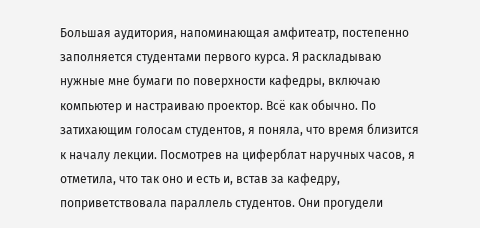Большая аудитория, напоминающая амфитеатр, постепенно заполняется студентами первого курса. Я раскладываю нужные мне бумаги по поверхности кафедры, включаю компьютер и настраиваю проектор. Всё как обычно. По затихающим голосам студентов, я поняла, что время близится к началу лекции. Посмотрев на циферблат наручных часов, я отметила, что так оно и есть и, встав за кафедру, поприветствовала параллель студентов. Они прогудели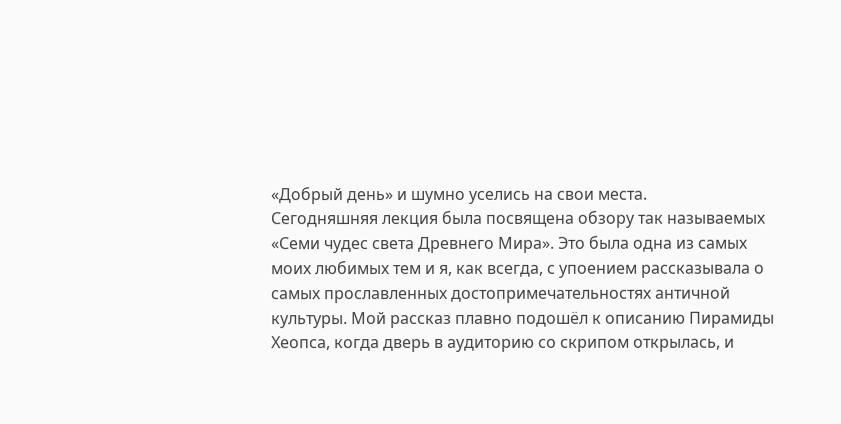«Добрый день» и шумно уселись на свои места.
Сегодняшняя лекция была посвящена обзору так называемых «Семи чудес света Древнего Мира». Это была одна из самых моих любимых тем и я, как всегда, с упоением рассказывала о самых прославленных достопримечательностях античной культуры. Мой рассказ плавно подошёл к описанию Пирамиды Хеопса, когда дверь в аудиторию со скрипом открылась, и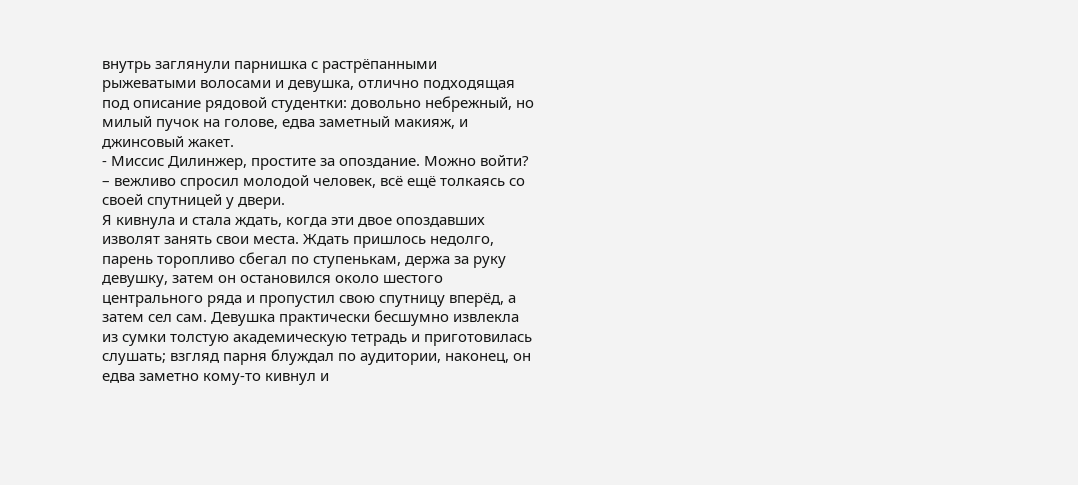внутрь заглянули парнишка с растрёпанными рыжеватыми волосами и девушка, отлично подходящая под описание рядовой студентки: довольно небрежный, но милый пучок на голове, едва заметный макияж, и джинсовый жакет.
- Миссис Дилинжер, простите за опоздание. Можно войти? – вежливо спросил молодой человек, всё ещё толкаясь со своей спутницей у двери.
Я кивнула и стала ждать, когда эти двое опоздавших изволят занять свои места. Ждать пришлось недолго, парень торопливо сбегал по ступенькам, держа за руку девушку, затем он остановился около шестого центрального ряда и пропустил свою спутницу вперёд, а затем сел сам. Девушка практически бесшумно извлекла из сумки толстую академическую тетрадь и приготовилась слушать; взгляд парня блуждал по аудитории, наконец, он едва заметно кому-то кивнул и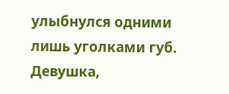улыбнулся одними лишь уголками губ. Девушка,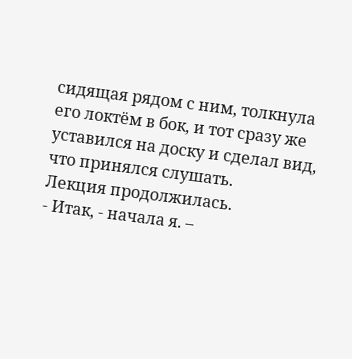сидящая рядом с ним, толкнула его локтём в бок, и тот сразу же уставился на доску и сделал вид, что принялся слушать.
Лекция продолжилась.
- Итак, - начала я. –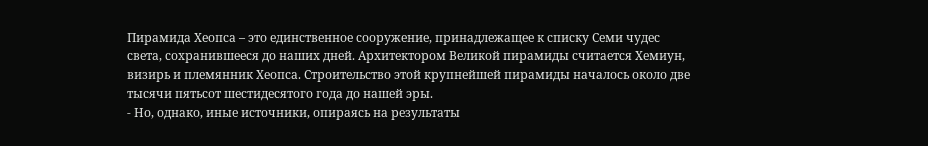Пирамида Хеопса – это единственное сооружение, принадлежащее к списку Семи чудес света, сохранившееся до наших дней. Архитектором Великой пирамиды считается Хемиун, визирь и племянник Хеопса. Строительство этой крупнейшей пирамиды началось около две тысячи пятьсот шестидесятого года до нашей эры.
- Но, однако, иные источники, опираясь на результаты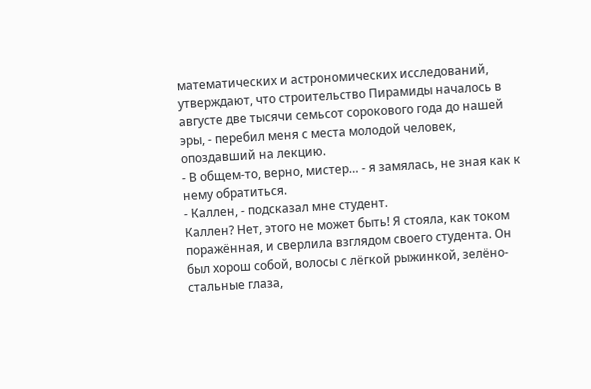математических и астрономических исследований, утверждают, что строительство Пирамиды началось в августе две тысячи семьсот сорокового года до нашей эры, - перебил меня с места молодой человек, опоздавший на лекцию.
- В общем-то, верно, мистер… - я замялась, не зная как к нему обратиться.
- Каллен, - подсказал мне студент.
Каллен? Нет, этого не может быть! Я стояла, как током поражённая, и сверлила взглядом своего студента. Он был хорош собой, волосы с лёгкой рыжинкой, зелёно-стальные глаза,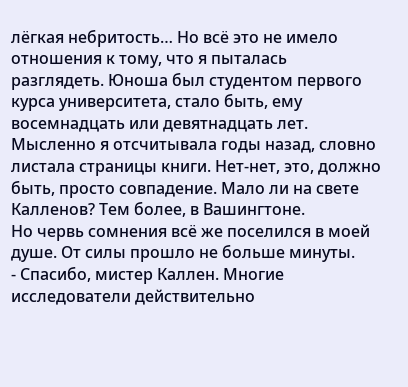лёгкая небритость… Но всё это не имело отношения к тому, что я пыталась разглядеть. Юноша был студентом первого курса университета, стало быть, ему восемнадцать или девятнадцать лет. Мысленно я отсчитывала годы назад, словно листала страницы книги. Нет-нет, это, должно быть, просто совпадение. Мало ли на свете Калленов? Тем более, в Вашингтоне.
Но червь сомнения всё же поселился в моей душе. От силы прошло не больше минуты.
- Спасибо, мистер Каллен. Многие исследователи действительно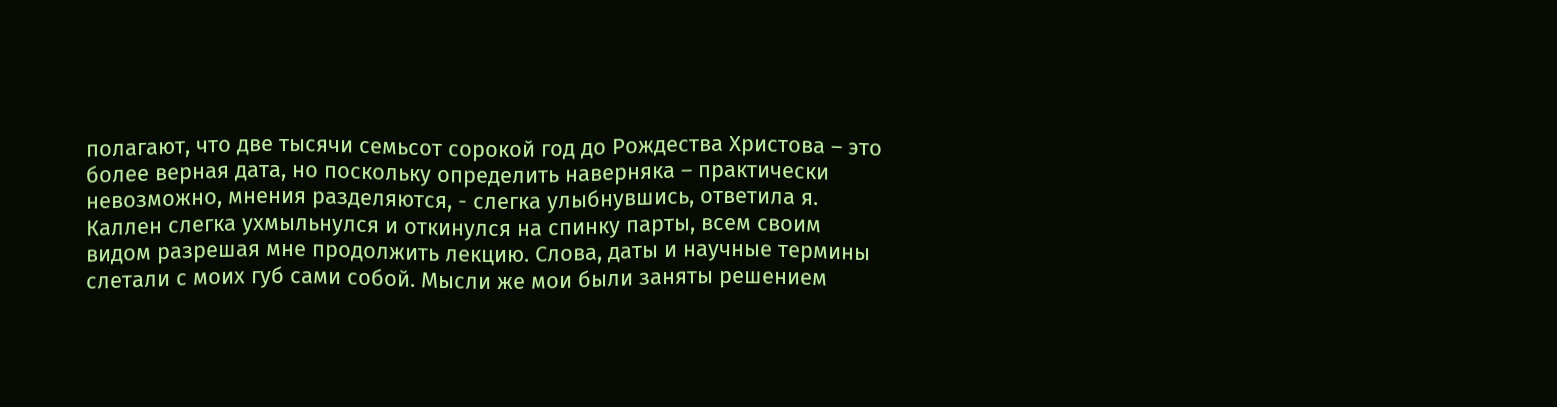полагают, что две тысячи семьсот сорокой год до Рождества Христова – это более верная дата, но поскольку определить наверняка – практически невозможно, мнения разделяются, - слегка улыбнувшись, ответила я.
Каллен слегка ухмыльнулся и откинулся на спинку парты, всем своим видом разрешая мне продолжить лекцию. Слова, даты и научные термины слетали с моих губ сами собой. Мысли же мои были заняты решением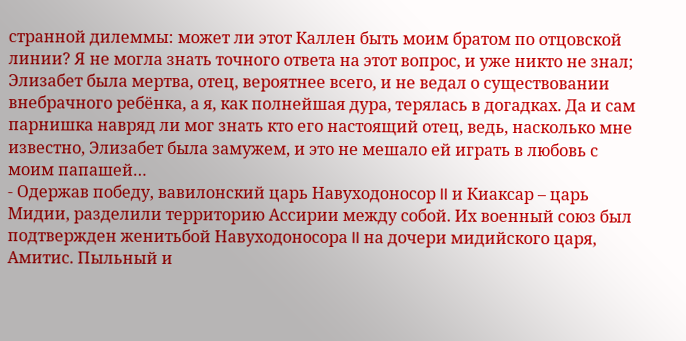странной дилеммы: может ли этот Каллен быть моим братом по отцовской линии? Я не могла знать точного ответа на этот вопрос, и уже никто не знал; Элизабет была мертва, отец, вероятнее всего, и не ведал о существовании внебрачного ребёнка, а я, как полнейшая дура, терялась в догадках. Да и сам парнишка навряд ли мог знать кто его настоящий отец, ведь, насколько мне известно, Элизабет была замужем, и это не мешало ей играть в любовь с моим папашей…
- Одержав победу, вавилонский царь Навуходоносор II и Киаксар – царь Мидии, разделили территорию Ассирии между собой. Их военный союз был подтвержден женитьбой Навуходоносора II на дочери мидийского царя, Амитис. Пыльный и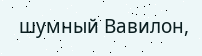шумный Вавилон,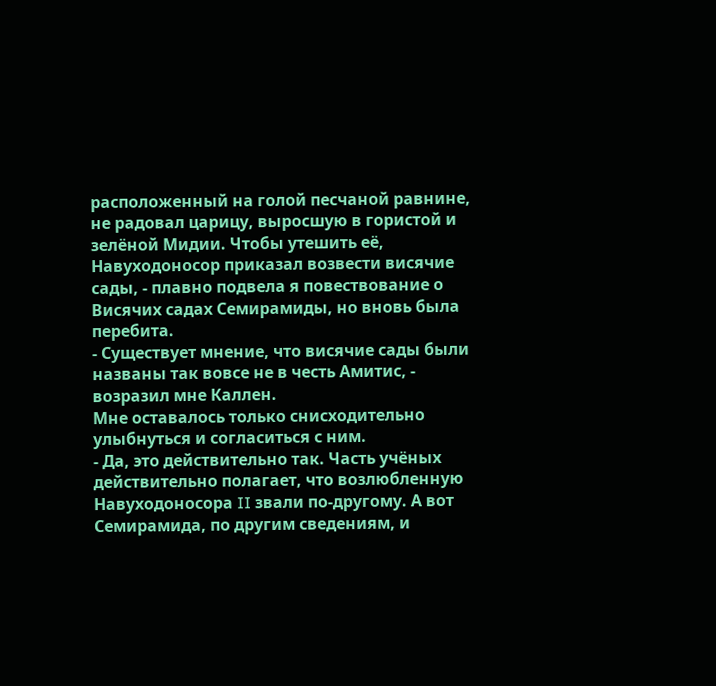расположенный на голой песчаной равнине, не радовал царицу, выросшую в гористой и зелёной Мидии. Чтобы утешить её, Навуходоносор приказал возвести висячие сады, - плавно подвела я повествование о Висячих садах Семирамиды, но вновь была перебита.
- Существует мнение, что висячие сады были названы так вовсе не в честь Амитис, - возразил мне Каллен.
Мне оставалось только снисходительно улыбнуться и согласиться с ним.
- Да, это действительно так. Часть учёных действительно полагает, что возлюбленную Навуходоносора II звали по-другому. А вот Семирамида, по другим сведениям, и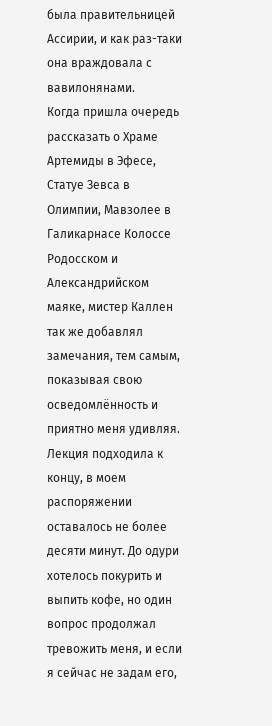была правительницей Ассирии, и как раз-таки она враждовала с вавилонянами.
Когда пришла очередь рассказать о Храме Артемиды в Эфесе, Статуе Зевса в Олимпии, Мавзолее в Галикарнасе Колоссе Родосском и Александрийском маяке, мистер Каллен так же добавлял замечания, тем самым, показывая свою осведомлённость и приятно меня удивляя.
Лекция подходила к концу, в моем распоряжении оставалось не более десяти минут. До одури хотелось покурить и выпить кофе, но один вопрос продолжал тревожить меня, и если я сейчас не задам его,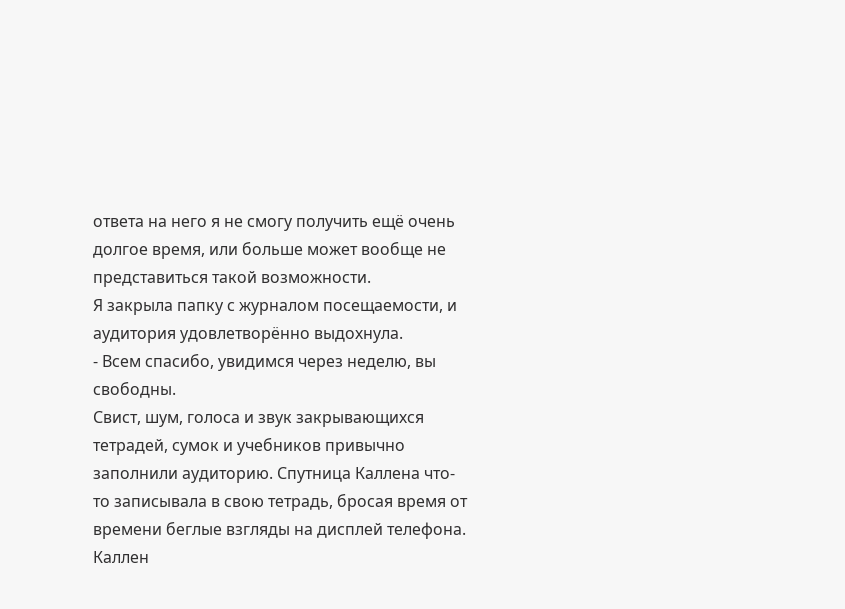ответа на него я не смогу получить ещё очень долгое время, или больше может вообще не представиться такой возможности.
Я закрыла папку с журналом посещаемости, и аудитория удовлетворённо выдохнула.
- Всем спасибо, увидимся через неделю, вы свободны.
Свист, шум, голоса и звук закрывающихся тетрадей, сумок и учебников привычно заполнили аудиторию. Спутница Каллена что-то записывала в свою тетрадь, бросая время от времени беглые взгляды на дисплей телефона. Каллен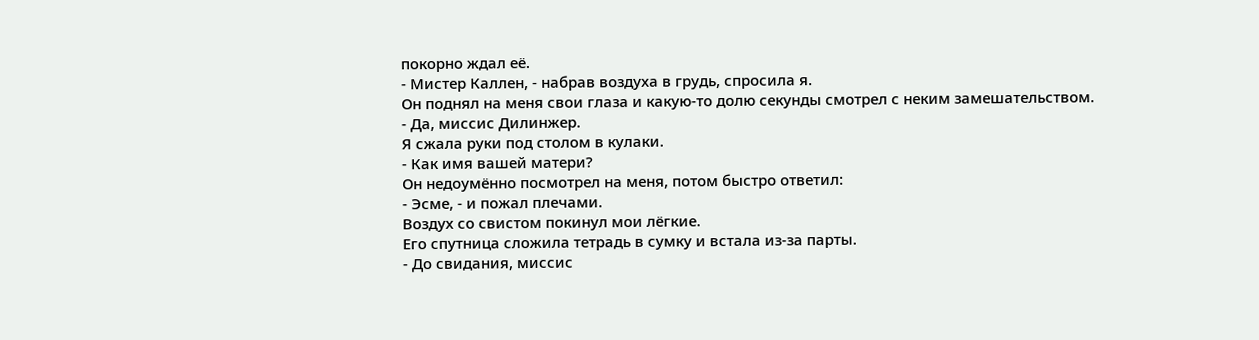покорно ждал её.
- Мистер Каллен, - набрав воздуха в грудь, спросила я.
Он поднял на меня свои глаза и какую-то долю секунды смотрел с неким замешательством.
- Да, миссис Дилинжер.
Я сжала руки под столом в кулаки.
- Как имя вашей матери?
Он недоумённо посмотрел на меня, потом быстро ответил:
- Эсме, - и пожал плечами.
Воздух со свистом покинул мои лёгкие.
Его спутница сложила тетрадь в сумку и встала из-за парты.
- До свидания, миссис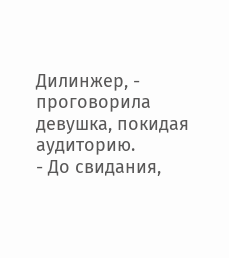Дилинжер, - проговорила девушка, покидая аудиторию.
- До свидания,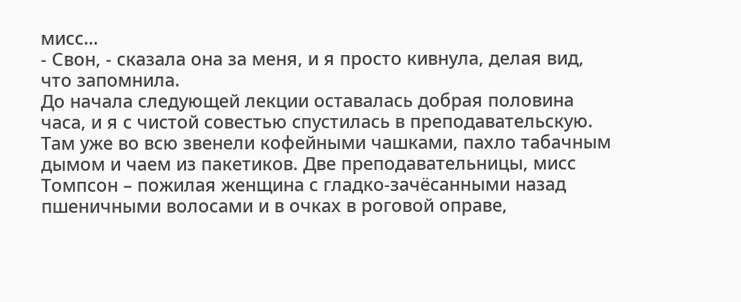мисс…
- Свон, - сказала она за меня, и я просто кивнула, делая вид, что запомнила.
До начала следующей лекции оставалась добрая половина часа, и я с чистой совестью спустилась в преподавательскую. Там уже во всю звенели кофейными чашками, пахло табачным дымом и чаем из пакетиков. Две преподавательницы, мисс Томпсон – пожилая женщина с гладко-зачёсанными назад пшеничными волосами и в очках в роговой оправе,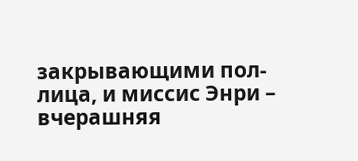закрывающими пол-лица, и миссис Энри – вчерашняя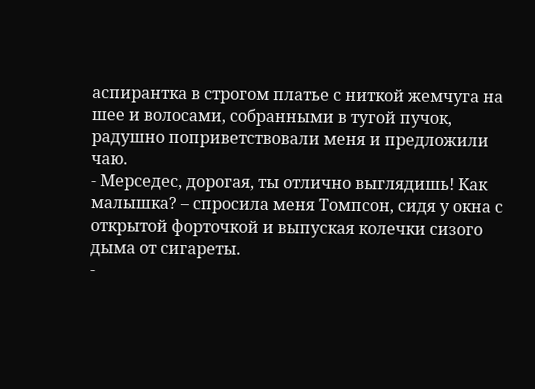аспирантка в строгом платье с ниткой жемчуга на шее и волосами, собранными в тугой пучок, радушно поприветствовали меня и предложили чаю.
- Мерседес, дорогая, ты отлично выглядишь! Как малышка? – спросила меня Томпсон, сидя у окна с открытой форточкой и выпуская колечки сизого дыма от сигареты.
-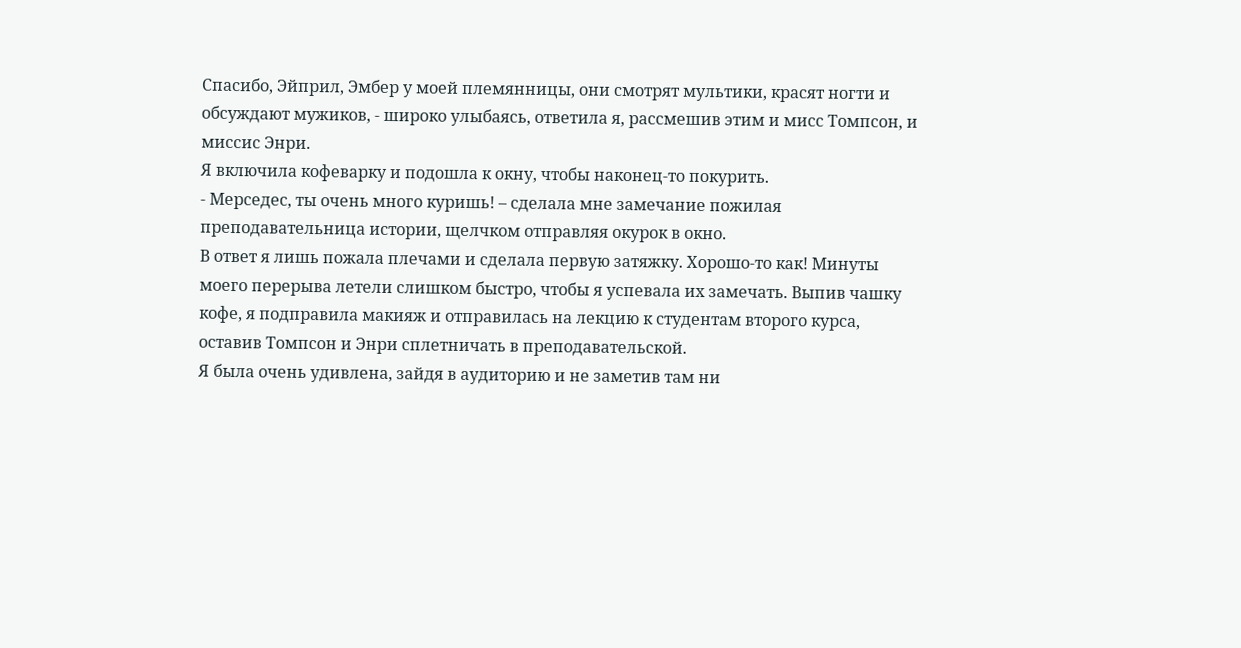Спасибо, Эйприл, Эмбер у моей племянницы, они смотрят мультики, красят ногти и обсуждают мужиков, - широко улыбаясь, ответила я, рассмешив этим и мисс Томпсон, и миссис Энри.
Я включила кофеварку и подошла к окну, чтобы наконец-то покурить.
- Мерседес, ты очень много куришь! – сделала мне замечание пожилая преподавательница истории, щелчком отправляя окурок в окно.
В ответ я лишь пожала плечами и сделала первую затяжку. Хорошо-то как! Минуты моего перерыва летели слишком быстро, чтобы я успевала их замечать. Выпив чашку кофе, я подправила макияж и отправилась на лекцию к студентам второго курса, оставив Томпсон и Энри сплетничать в преподавательской.
Я была очень удивлена, зайдя в аудиторию и не заметив там ни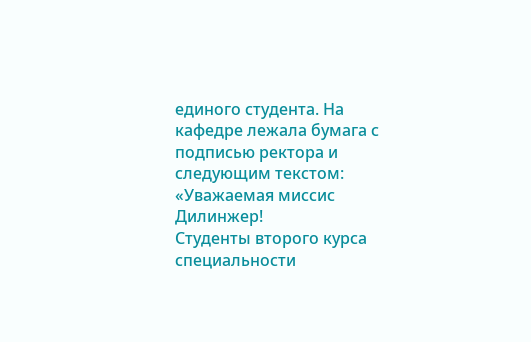единого студента. На кафедре лежала бумага с подписью ректора и следующим текстом:
«Уважаемая миссис Дилинжер!
Студенты второго курса специальности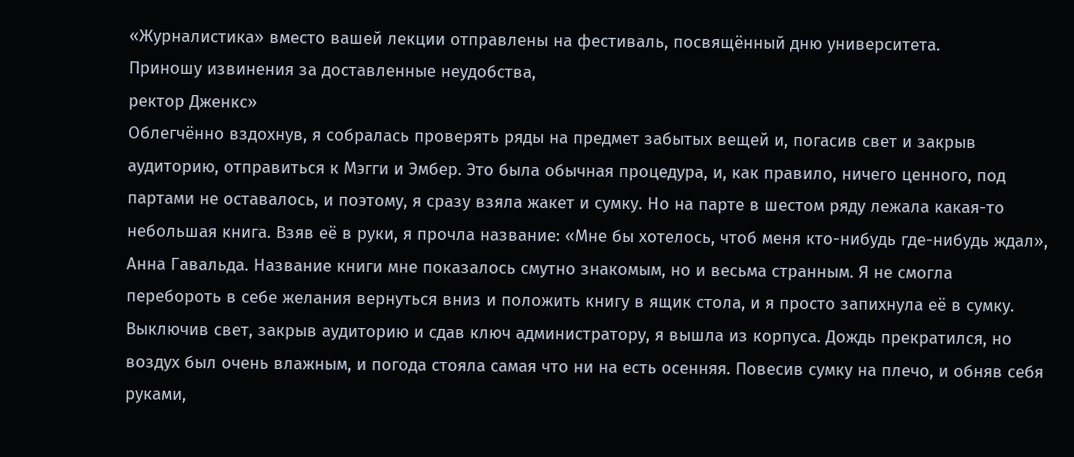«Журналистика» вместо вашей лекции отправлены на фестиваль, посвящённый дню университета.
Приношу извинения за доставленные неудобства,
ректор Дженкс»
Облегчённо вздохнув, я собралась проверять ряды на предмет забытых вещей и, погасив свет и закрыв аудиторию, отправиться к Мэгги и Эмбер. Это была обычная процедура, и, как правило, ничего ценного, под партами не оставалось, и поэтому, я сразу взяла жакет и сумку. Но на парте в шестом ряду лежала какая-то небольшая книга. Взяв её в руки, я прочла название: «Мне бы хотелось, чтоб меня кто-нибудь где-нибудь ждал», Анна Гавальда. Название книги мне показалось смутно знакомым, но и весьма странным. Я не смогла перебороть в себе желания вернуться вниз и положить книгу в ящик стола, и я просто запихнула её в сумку.
Выключив свет, закрыв аудиторию и сдав ключ администратору, я вышла из корпуса. Дождь прекратился, но воздух был очень влажным, и погода стояла самая что ни на есть осенняя. Повесив сумку на плечо, и обняв себя руками,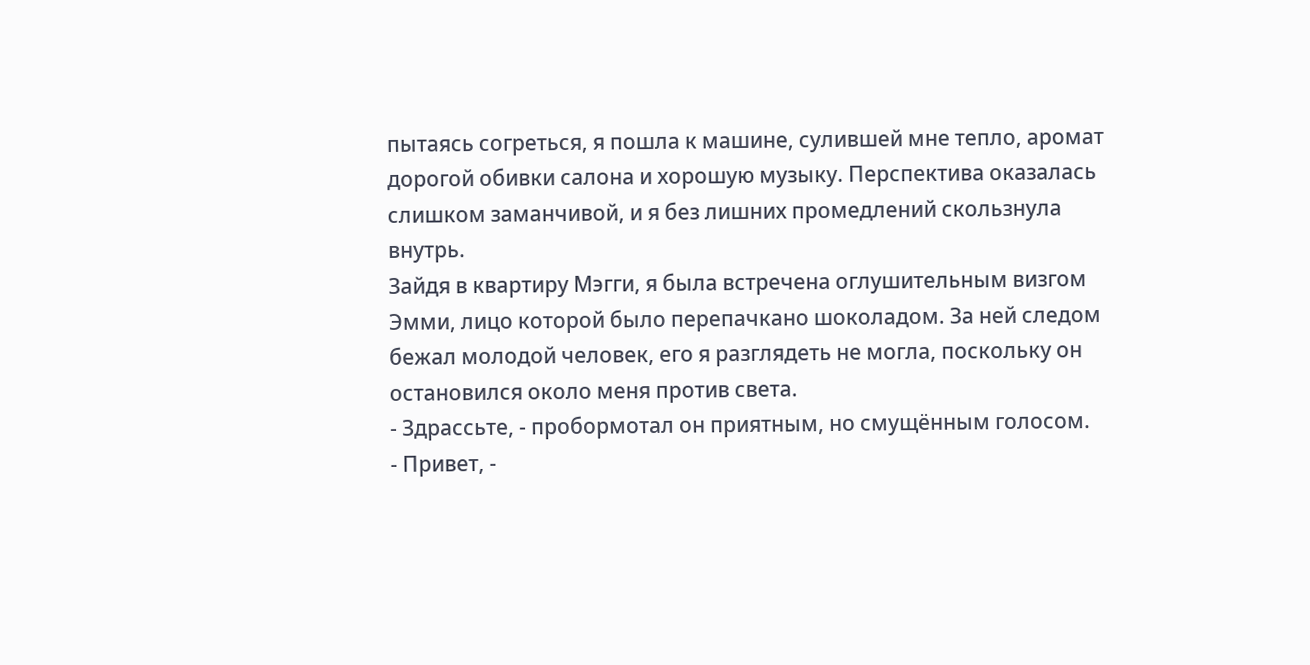пытаясь согреться, я пошла к машине, сулившей мне тепло, аромат дорогой обивки салона и хорошую музыку. Перспектива оказалась слишком заманчивой, и я без лишних промедлений скользнула внутрь.
Зайдя в квартиру Мэгги, я была встречена оглушительным визгом Эмми, лицо которой было перепачкано шоколадом. За ней следом бежал молодой человек, его я разглядеть не могла, поскольку он остановился около меня против света.
- Здрассьте, - пробормотал он приятным, но смущённым голосом.
- Привет, -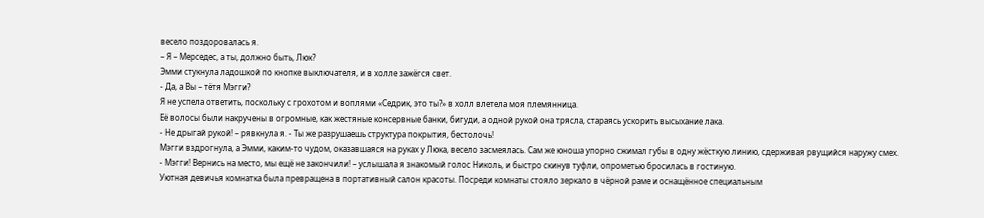весело поздоровалась я.
– Я – Мерседес, а ты, должно быть, Люк?
Эмми стукнула ладошкой по кнопке выключателя, и в холле зажёгся свет.
- Да, а Вы – тётя Мэгги?
Я не успела ответить, поскольку с грохотом и воплями «Седрик, это ты?» в холл влетела моя племянница.
Её волосы были накручены в огромные, как жестяные консервные банки, бигуди, а одной рукой она трясла, стараясь ускорить высыхание лака.
- Не дрыгай рукой! – рявкнула я. - Ты же разрушаешь структура покрытия, бестолочь!
Мэгги вздрогнула, а Эмми, каким-то чудом, оказавшаяся на руках у Люка, весело засмеялась. Сам же юноша упорно сжимал губы в одну жёсткую линию, сдерживая рвущийся наружу смех.
- Мэгги! Вернись на место, мы ещё не закончили! – услышала я знакомый голос Николь, и быстро скинув туфли, опрометью бросилась в гостиную.
Уютная девичья комнатка была превращена в портативный салон красоты. Посреди комнаты стояло зеркало в чёрной раме и оснащённое специальным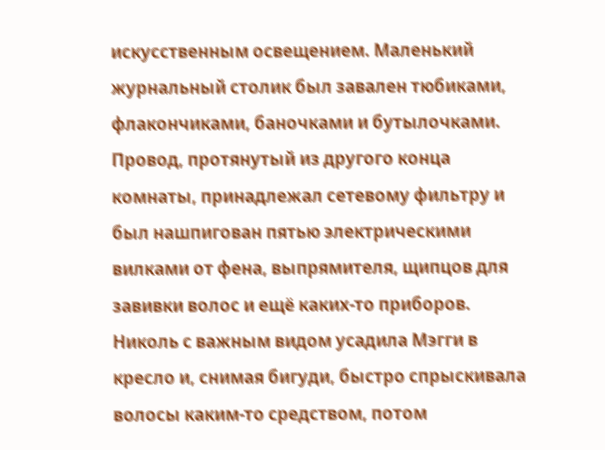искусственным освещением. Маленький журнальный столик был завален тюбиками, флакончиками, баночками и бутылочками. Провод, протянутый из другого конца комнаты, принадлежал сетевому фильтру и был нашпигован пятью электрическими вилками от фена, выпрямителя, щипцов для завивки волос и ещё каких-то приборов.
Николь с важным видом усадила Мэгги в кресло и, снимая бигуди, быстро спрыскивала волосы каким-то средством, потом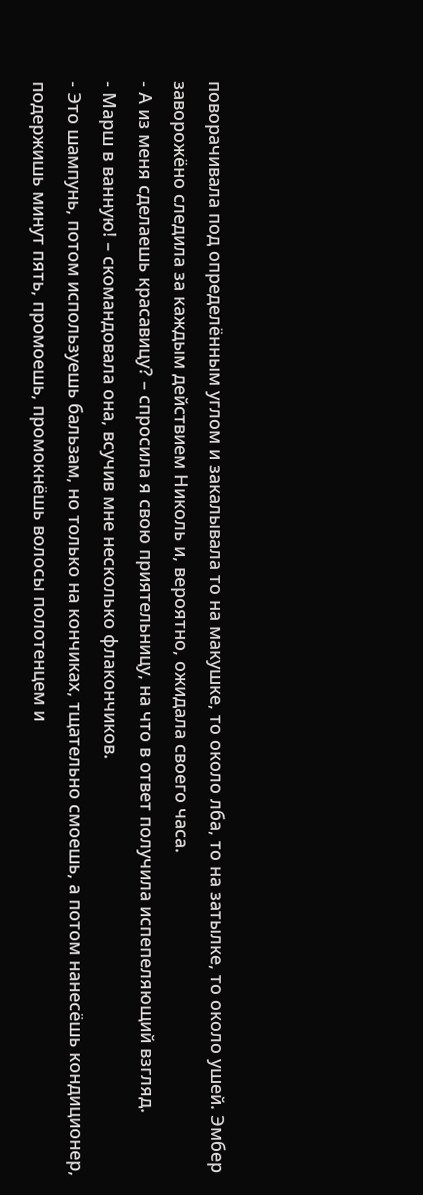поворачивала под определённым углом и закалывала то на макушке, то около лба, то на затылке, то около ушей. Эмбер заворожёно следила за каждым действием Николь и, вероятно, ожидала своего часа.
- А из меня сделаешь красавицу? – спросила я свою приятельницу, на что в ответ получила испепеляющий взгляд.
- Марш в ванную! – скомандовала она, всучив мне несколько флакончиков.
- Это шампунь, потом используешь бальзам, но только на кончиках, тщательно смоешь, а потом нанесёшь кондиционер, подержишь минут пять, промоешь, промокнёшь волосы полотенцем и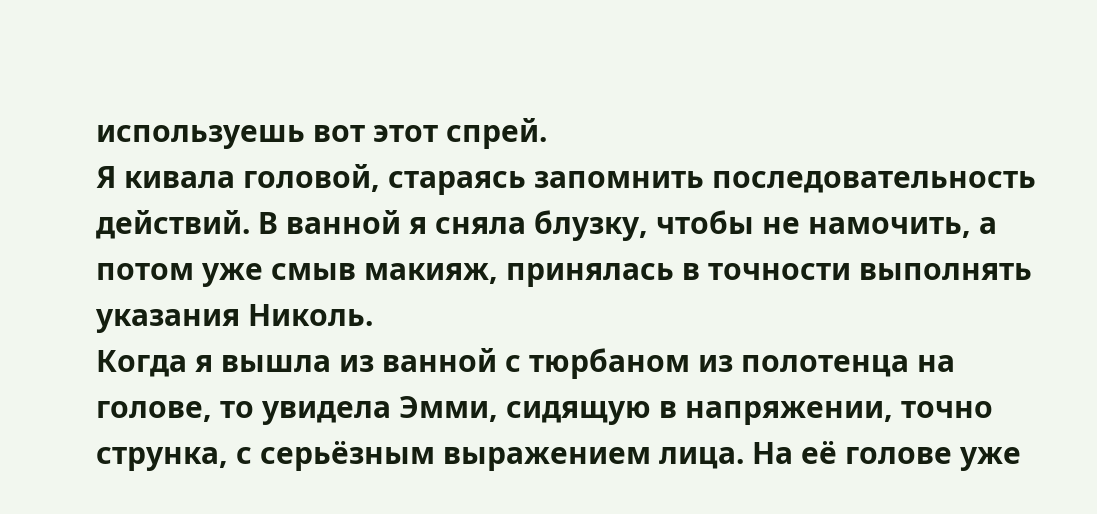используешь вот этот спрей.
Я кивала головой, стараясь запомнить последовательность действий. В ванной я сняла блузку, чтобы не намочить, а потом уже смыв макияж, принялась в точности выполнять указания Николь.
Когда я вышла из ванной с тюрбаном из полотенца на голове, то увидела Эмми, сидящую в напряжении, точно струнка, с серьёзным выражением лица. На её голове уже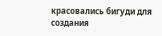красовались бигуди для создания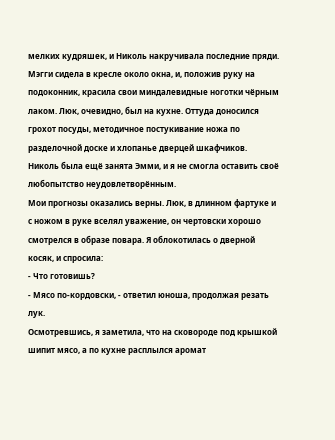мелких кудряшек, и Николь накручивала последние пряди.
Мэгги сидела в кресле около окна, и, положив руку на подоконник, красила свои миндалевидные ноготки чёрным лаком. Люк, очевидно, был на кухне. Оттуда доносился грохот посуды, методичное постукивание ножа по разделочной доске и хлопанье дверцей шкафчиков. Николь была ещё занята Эмми, и я не смогла оставить своё любопытство неудовлетворённым.
Мои прогнозы оказались верны. Люк, в длинном фартуке и с ножом в руке вселял уважение, он чертовски хорошо смотрелся в образе повара. Я облокотилась о дверной косяк, и спросила:
- Что готовишь?
- Мясо по-кордовски, - ответил юноша, продолжая резать лук.
Осмотревшись, я заметила, что на сковороде под крышкой шипит мясо, а по кухне расплылся аромат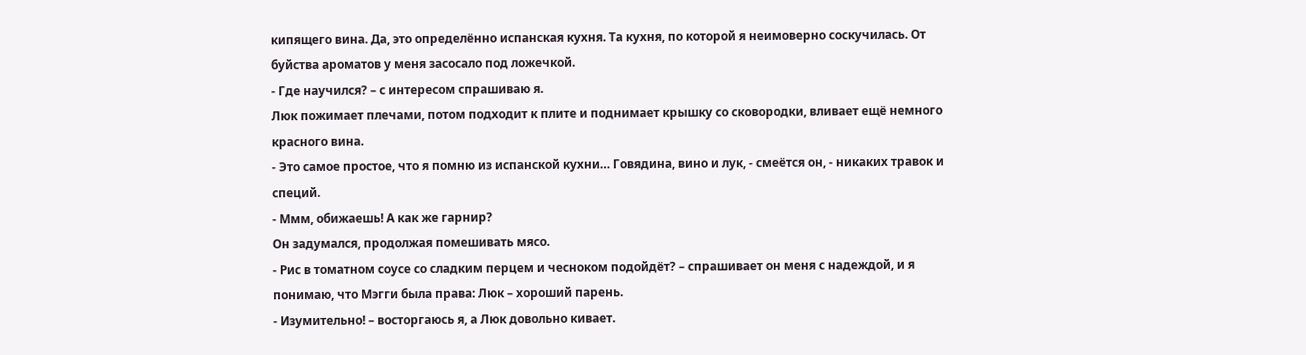кипящего вина. Да, это определённо испанская кухня. Та кухня, по которой я неимоверно соскучилась. От буйства ароматов у меня засосало под ложечкой.
- Где научился? – с интересом спрашиваю я.
Люк пожимает плечами, потом подходит к плите и поднимает крышку со сковородки, вливает ещё немного красного вина.
- Это самое простое, что я помню из испанской кухни… Говядина, вино и лук, - смеётся он, - никаких травок и специй.
- Ммм, обижаешь! А как же гарнир?
Он задумался, продолжая помешивать мясо.
- Рис в томатном соусе со сладким перцем и чесноком подойдёт? – спрашивает он меня с надеждой, и я понимаю, что Мэгги была права: Люк – хороший парень.
- Изумительно! – восторгаюсь я, а Люк довольно кивает.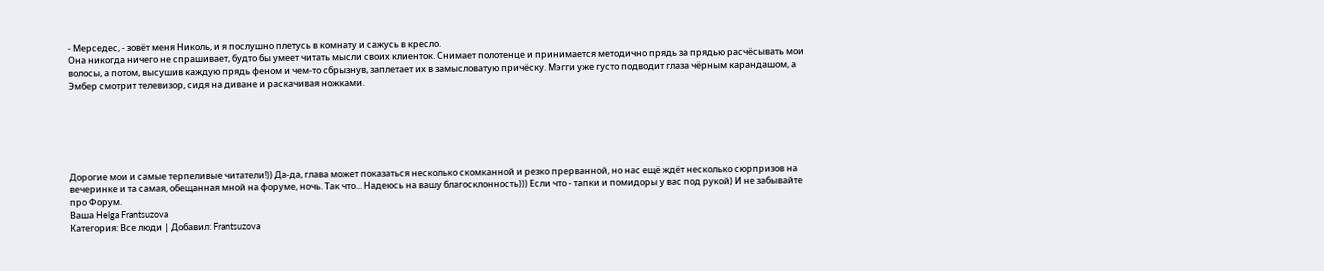- Мерседес, - зовёт меня Николь, и я послушно плетусь в комнату и сажусь в кресло.
Она никогда ничего не спрашивает, будто бы умеет читать мысли своих клиенток. Снимает полотенце и принимается методично прядь за прядью расчёсывать мои волосы, а потом, высушив каждую прядь феном и чем-то сбрызнув, заплетает их в замысловатую причёску. Мэгги уже густо подводит глаза чёрным карандашом, а Эмбер смотрит телевизор, сидя на диване и раскачивая ножками.






Дорогие мои и самые терпеливые читатели!)) Да-да, глава может показаться несколько скомканной и резко прерванной, но нас ещё ждёт несколько сюрпризов на вечеринке и та самая, обещанная мной на форуме, ночь. Так что... Надеюсь на вашу благосклонность))) Если что - тапки и помидоры у вас под рукой) И не забывайте про Форум.
Ваша Helga Frantsuzova
Категория: Все люди | Добавил: Frantsuzova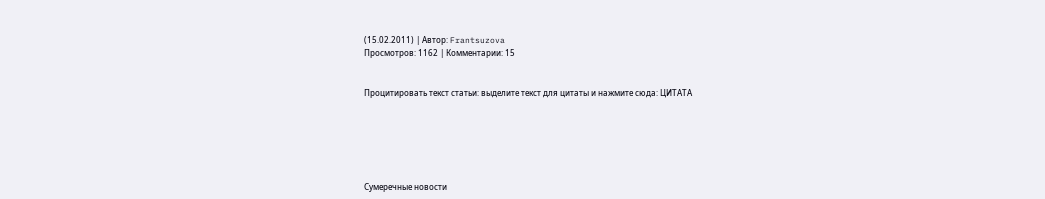(15.02.2011) | Автор: Frantsuzova
Просмотров: 1162 | Комментарии: 15


Процитировать текст статьи: выделите текст для цитаты и нажмите сюда: ЦИТАТА






Сумеречные новости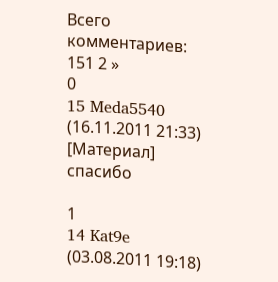Всего комментариев: 151 2 »
0
15 Meda5540   (16.11.2011 21:33) [Материал]
спасибо

1
14 Kat9e   (03.08.2011 19:18)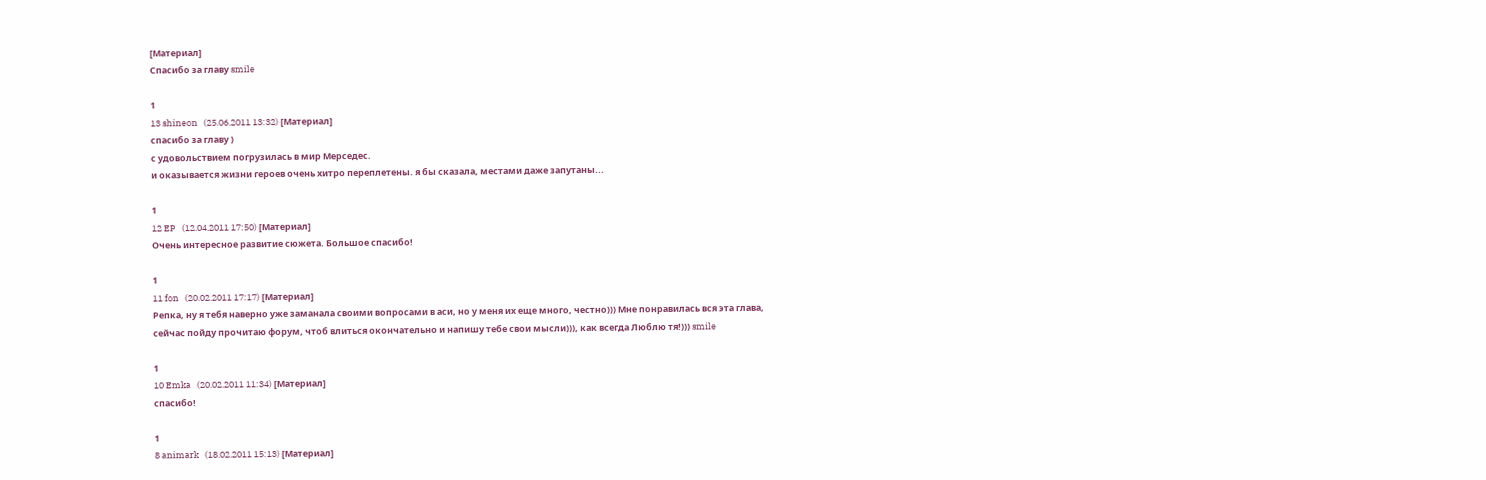[Материал]
Спасибо за главу smile

1
13 shineon   (25.06.2011 13:32) [Материал]
спасибо за главу )
с удовольствием погрузилась в мир Мерседес.
и оказывается жизни героев очень хитро переплетены. я бы сказала, местами даже запутаны...

1
12 EP   (12.04.2011 17:50) [Материал]
Очень интересное развитие сюжета. Большое спасибо!

1
11 fon   (20.02.2011 17:17) [Материал]
Репка, ну я тебя наверно уже заманала своими вопросами в аси, но у меня их еще много, честно))) Мне понравилась вся эта глава, сейчас пойду прочитаю форум, чтоб влиться окончательно и напишу тебе свои мысли))), как всегда Люблю тя!))) smile

1
10 Emka   (20.02.2011 11:34) [Материал]
спасибо!

1
8 animark   (18.02.2011 15:13) [Материал]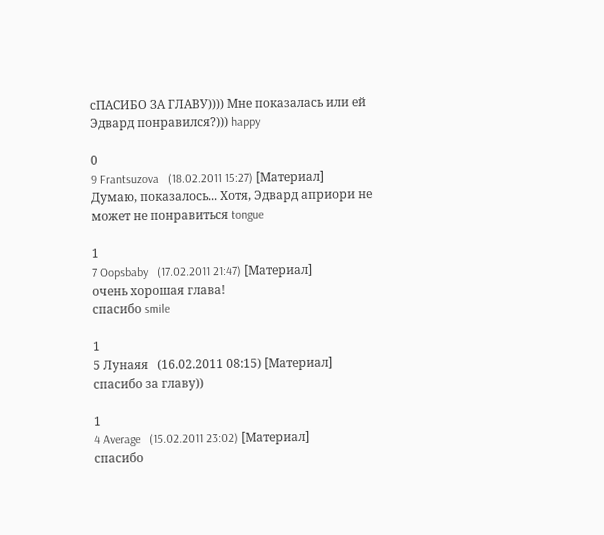сПАСИБО ЗА ГЛАВУ)))) Мне показалась или ей Эдвард понравился?))) happy

0
9 Frantsuzova   (18.02.2011 15:27) [Материал]
Думаю, показалось... Хотя, Эдвард априори не может не понравиться tongue

1
7 Oopsbaby   (17.02.2011 21:47) [Материал]
очень хорошая глава!
спасибо smile

1
5 Лунаяя   (16.02.2011 08:15) [Материал]
спасибо за главу))

1
4 Average   (15.02.2011 23:02) [Материал]
спасибо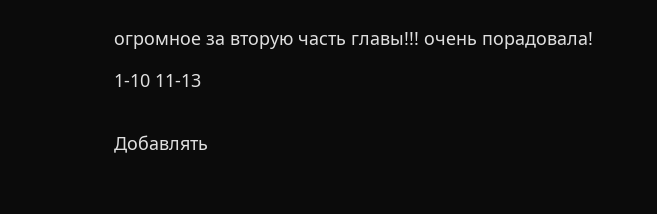огромное за вторую часть главы!!! очень порадовала!

1-10 11-13


Добавлять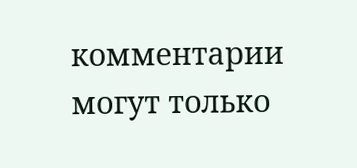комментарии могут только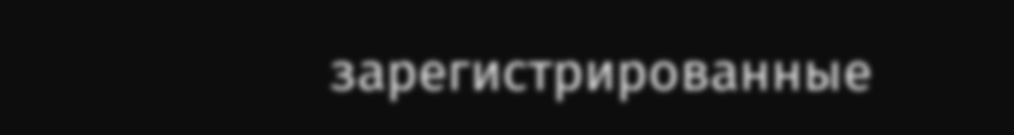зарегистрированные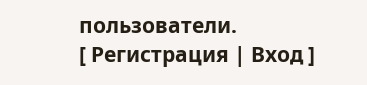пользователи.
[ Регистрация | Вход ]